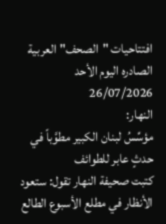افتتاحيات "الصحف" العربية الصادره اليوم الأحد 26/07/2026
النهار:
مؤسِّسُ لبنان الكبير مطوَّباً في حدثٍ عابر للطوائف
كتبت صحيفة النهار تقول: ستعود الأنظار في مطلع الأسبوع الطالع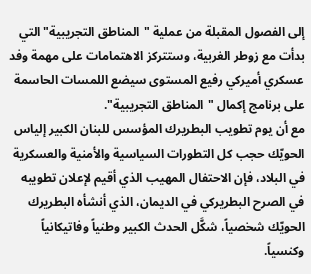إلى الفصول المقبلة من عملية "المناطق التجريبية" التي بدأت مع زوطر الغربية، وستتركز الاهتمامات على مهمة وفد عسكري أميركي رفيع المستوى سيضع اللمسات الحاسمة على برنامج إكمال "المناطق التجريبية".
مع أن يوم تطويب البطريرك المؤسس للبنان الكبير إلياس الحويّك حجب كل التطورات السياسية والأمنية والعسكرية في البلاد، فإن الاحتفال المهيب الذي أقيم لإعلان تطويبه في الصرح البطريركي في الديمان، الذي أنشأه البطريرك الحويّك شخصياً، شكَّل الحدث الكبير وطنياً وفاتيكانياً وكنسياً.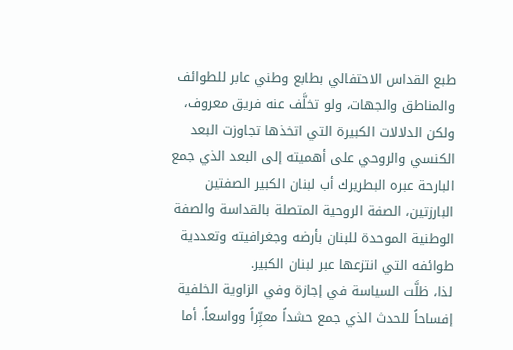طبع القداس الاحتفالي بطابع وطني عابر للطوائف والمناطق والجهات، ولو تخلَّف عنه فريق معروف، ولكن الدلالات الكبيرة التي اتخذها تجاوزت البعد الكنسي والروحي على أهميته إلى البعد الذي جمع البارحة عبره البطريرك أب لبنان الكبير الصفتين البارزتين، الصفة الروحية المتصلة بالقداسة والصفة الوطنية الموحدة للبنان بأرضه وجغرافيته وتعددية طوائفه التي انتزعها عبر لبنان الكبير.
لذا، ظلَّت السياسة في إجازة وفي الزاوية الخلفية إفساحاً للحدث الذي جمع حشداً معبِّراً وواسعاً. أما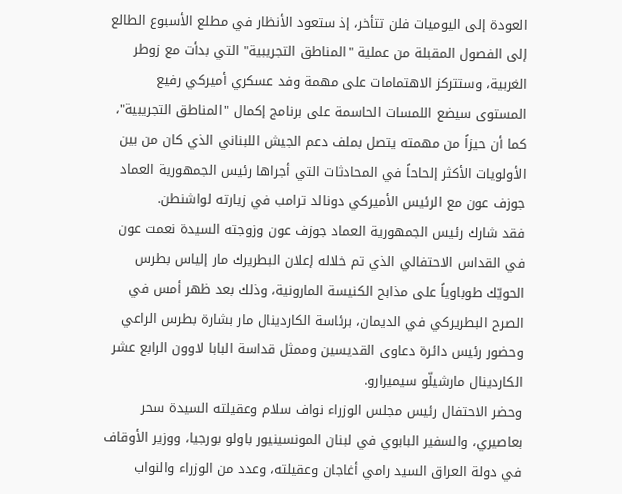العودة إلى اليوميات فلن تتأخر، إذ ستعود الأنظار في مطلع الأسبوع الطالع إلى الفصول المقبلة من عملية "المناطق التجريبية" التي بدأت مع زوطر الغربية، وستتركز الاهتمامات على مهمة وفد عسكري أميركي رفيع المستوى سيضع اللمسات الحاسمة على برنامج إكمال "المناطق التجريبية"، كما أن حيزاً من مهمته يتصل بملف دعم الجيش اللبناني الذي كان من بين الأولويات الأكثر إلحاحاً في المحادثات التي أجراها رئيس الجمهورية العماد جوزف عون مع الرئيس الأميركي دونالد ترامب في زيارته لواشنطن.
فقد شارك رئيس الجمهورية العماد جوزف عون وزوجته السيدة نعمت عون في القداس الاحتفالي الذي تم خلاله إعلان البطريرك مار إلياس بطرس الحويّك طوباوياً على مذابح الكنيسة المارونية، وذلك بعد ظهر أمس في الصرح البطريركي في الديمان، برئاسة الكاردينال مار بشارة بطرس الراعي وحضور رئيس دائرة دعاوى القديسين وممثل قداسة البابا لاوون الرابع عشر الكاردينال مارشيلّو سيميرارو.
وحضر الاحتفال رئيس مجلس الوزراء نواف سلام وعقيلته السيدة سحر بعاصيري، والسفير البابوي في لبنان المونسينيور باولو بورجيا، ووزير الأوقاف في دولة العراق السيد رامي أغاجان وعقيلته، وعدد من الوزراء والنواب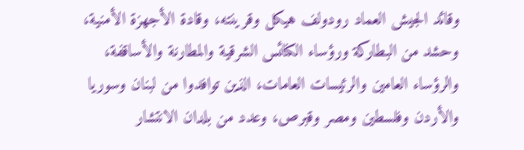وقائد الجيش العماد رودولف هيكل وقرينته، وقادة الأجهزة الأمنية، وحشد من البطاركة ورؤساء الكنائس الشرقية والمطارنة والأساقفة، والرؤساء العامين والرئيسات العامات، الذين توافدوا من لبنان وسوريا والأردن وفلسطين ومصر وقبرص، وعدد من بلدان الانتشار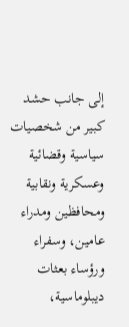إلى جانب حشد كبير من شخصيات سياسية وقضائية وعسكرية ونقابية ومحافظين ومدراء عامين، وسفراء ورؤساء بعثات ديبلوماسية،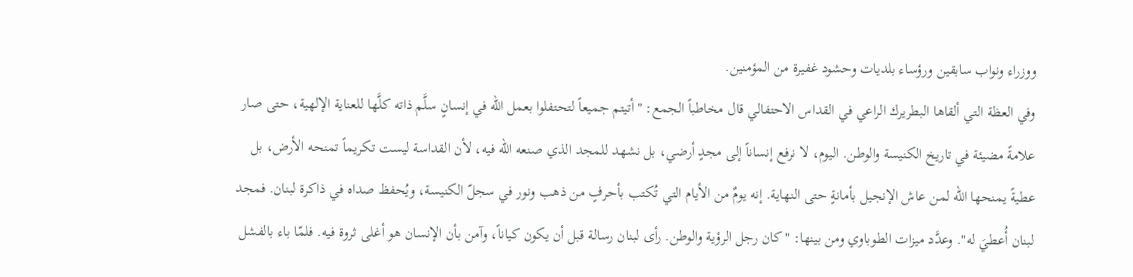ووزراء ونواب سابقين ورؤساء بلديات وحشود غفيرة من المؤمنين.
وفي العظة التي ألقاها البطريرك الراعي في القداس الاحتفالي قال مخاطباً الجمع: "أتيتم جميعاً لتحتفلوا بعمل الله في إنسانٍ سلَّم ذاته كلَّها للعناية الإلهية، حتى صار علامةً مضيئة في تاريخ الكنيسة والوطن. اليوم، لا نرفع إنساناً إلى مجدٍ أرضي، بل نشهد للمجد الذي صنعه الله فيه، لأن القداسة ليست تكريماً تمنحه الأرض، بل عطيةً يمنحها الله لمن عاش الإنجيل بأمانةٍ حتى النهاية. إنه يومٌ من الأيام التي تُكتب بأحرفٍ من ذهب ونور في سجلّ الكنيسة، ويُحفظ صداه في ذاكرة لبنان. فمجد لبنان أُعطيَ له". وعدَّد ميزات الطوباوي ومن بينها: "كان رجل الرؤية والوطن. رأى لبنان رسالة قبل أن يكون كياناً، وآمن بأن الإنسان هو أغلى ثروة فيه. فلمّا باء بالفشل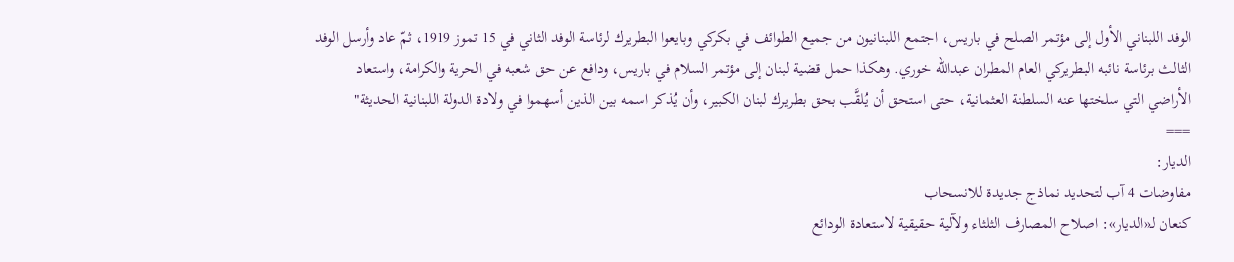الوفد اللبناني الأول إلى مؤتمر الصلح في باريس، اجتمع اللبنانيون من جميع الطوائف في بكركي وبايعوا البطريرك لرئاسة الوفد الثاني في 15 تموز 1919، ثمّ عاد وأرسل الوفد الثالث برئاسة نائبه البطريركي العام المطران عبدالله خوري. وهكذا حمل قضية لبنان إلى مؤتمر السلام في باريس، ودافع عن حق شعبه في الحرية والكرامة، واستعاد الأراضي التي سلختها عنه السلطنة العثمانية، حتى استحق أن يُلقَّب بحق بطريرك لبنان الكبير، وأن يُذكر اسمه بين الذين أسهموا في ولادة الدولة اللبنانية الحديثة"
===
الديار:
مفاوضات 4 آب لتحديد نماذج جديدة للانسحاب
كنعان لـ«الديار»: اصلاح المصارف الثلثاء ولآلية حقيقية لاستعادة الودائع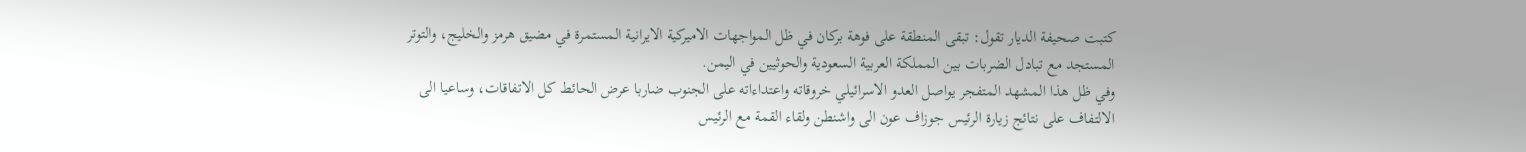كتبت صحيفة الديار تقول: تبقى المنطقة على فوهة بركان في ظل المواجهات الاميركية الايرانية المستمرة في مضيق هرمز والخليج، والتوتر المستجد مع تبادل الضربات بين المملكة العربية السعودية والحوثيين في اليمن.
وفي ظل هذا المشهد المتفجر يواصل العدو الاسرائيلي خروقاته واعتداءاته على الجنوب ضاربا عرض الحائط كل الاتفاقات، وساعيا الى الالتفاف على نتائج زيارة الرئيس جوزاف عون الى واشنطن ولقاء القمة مع الرئيس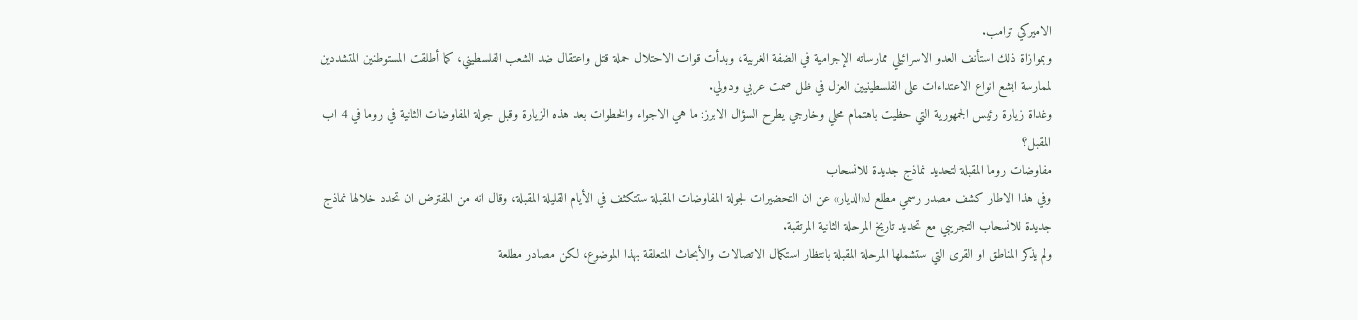الاميركي ترامب.
وبموازاة ذلك استأنف العدو الاسرائيلي ممارساته الإجرامية في الضفة الغربية، وبدأت قوات الاحتلال حملة قتل واعتقال ضد الشعب الفلسطيني، كما أطلقت المستوطنين المتشددين لممارسة ابشع انواع الاعتداءات على الفلسطينيين العزل في ظل صمت عربي ودولي.
وغداة زيارة رئيس الجمهورية التي حظيت باهتمام محلي وخارجي يطرح السؤال الابرز: ما هي الاجواء والخطوات بعد هذه الزيارة وقبل جولة المفاوضات الثانية في روما في 4 اب المقبل؟
مفاوضات روما المقبلة لتحديد نماذج جديدة للانسحاب
وفي هذا الاطار كشف مصدر رسمي مطلع لـ«الديار» عن ان التحضيرات لجولة المفاوضات المقبلة ستتكثف في الأيام القليلة المقبلة، وقال انه من المفترض ان تحدد خلالها نماذج جديدة للانسحاب التجريبي مع تحديد تاريخ المرحلة الثانية المرتقبة.
ولم يذكر المناطق او القرى التي ستشملها المرحلة المقبلة بانتظار استكمال الاتصالات والأبحاث المتعلقة بهذا الموضوع، لكن مصادر مطلعة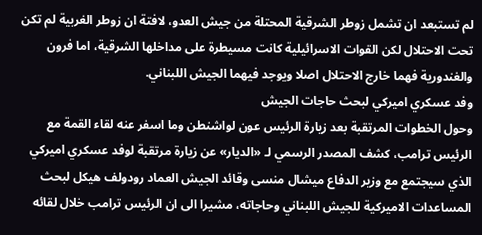لم تستبعد ان تشمل زوطر الشرقية المحتلة من جيش العدو، لافتة ان زوطر الغربية لم تكن تحت الاحتلال لكن القوات الاسرائيلية كانت مسيطرة على مداخلها الشرقية، اما فرون والغندورية فهما خارج الاحتلال اصلا ويوجد فيهما الجيش اللبناني.
وفد عسكري اميركي لبحث حاجات الجيش
وحول الخطوات المرتقبة بعد زيارة الرئيس عون لواشنطن وما اسفر عنه لقاء القمة مع الرئيس ترامب، كشف المصدر الرسمي لـ «الديار» عن زيارة مرتقبة لوفد عسكري اميركي الذي سيجتمع مع وزير الدفاع ميشال منسى وقائد الجيش العماد رودولف هيكل لبحث المساعدات الاميركية للجيش اللبناني وحاجاته، مشيرا الى ان الرئيس ترامب خلال لقائه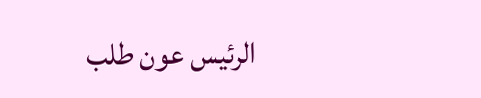الرئيس عون طلب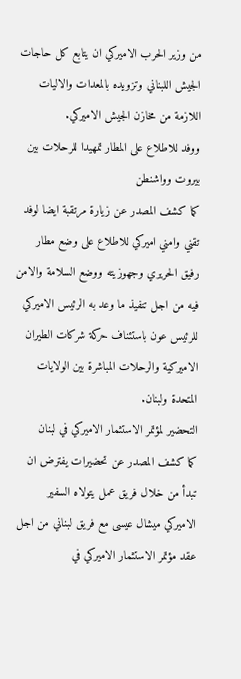من وزير الحرب الاميركي ان يتابع كل حاجات الجيش اللبناني وتزويده بالمعدات والاليات اللازمة من مخازن الجيش الاميركي.
ووفد للاطلاع على المطار تمهيدا للرحلات بين بيروت وواشنطن
كما كشف المصدر عن زيارة مرتقبة ايضا لوفد تقني وامني اميركي للاطلاع على وضع مطار رفيق الحريري وجهوزيته ووضع السلامة والامن فيه من اجل تنفيذ ما وعد به الرئيس الاميركي للرئيس عون باستئناف حركة شركات الطيران الاميركية والرحلات المباشرة بين الولايات المتحدة ولبنان.
التحضير لمؤتمر الاستثمار الاميركي في لبنان
كما كشف المصدر عن تحضيرات يفترض ان تبدأ من خلال فريق عمل يتولاه السفير الاميركي ميشال عيسى مع فريق لبناني من اجل عقد مؤتمر الاستثمار الاميركي في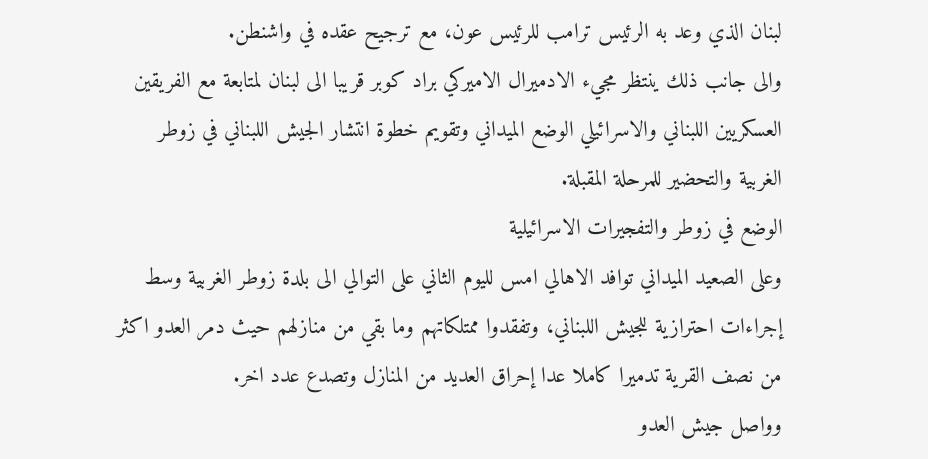لبنان الذي وعد به الرئيس ترامب للرئيس عون، مع ترجيح عقده في واشنطن.
والى جانب ذلك ينتظر مجيء الادميرال الاميركي براد كوبر قريبا الى لبنان لمتابعة مع الفريقين العسكريين اللبناني والاسرائيلي الوضع الميداني وتقويم خطوة انتشار الجيش اللبناني في زوطر الغربية والتحضير للمرحلة المقبلة.
الوضع في زوطر والتفجيرات الاسرائيلية
وعلى الصعيد الميداني توافد الاهالي امس لليوم الثاني على التوالي الى بلدة زوطر الغربية وسط إجراءات احترازية للجيش اللبناني، وتفقدوا ممتلكاتهم وما بقي من منازلهم حيث دمر العدو اكثر من نصف القرية تدميرا كاملا عدا إحراق العديد من المنازل وتصدع عدد اخر.
وواصل جيش العدو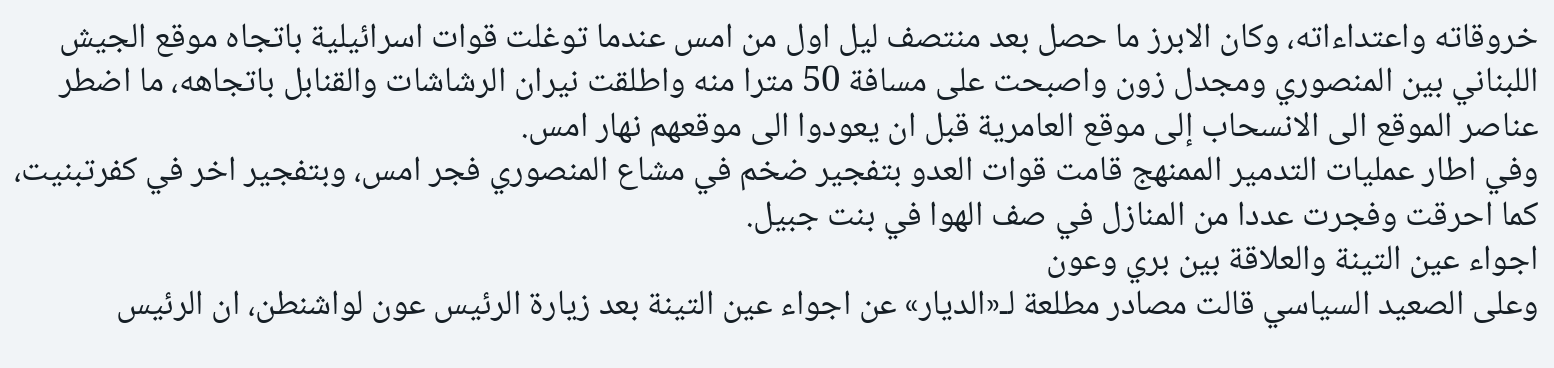خروقاته واعتداءاته، وكان الابرز ما حصل بعد منتصف ليل اول من امس عندما توغلت قوات اسرائيلية باتجاه موقع الجيش اللبناني بين المنصوري ومجدل زون واصبحت على مسافة 50 مترا منه واطلقت نيران الرشاشات والقنابل باتجاهه، ما اضطر عناصر الموقع الى الانسحاب إلى موقع العامرية قبل ان يعودوا الى موقعهم نهار امس.
وفي اطار عمليات التدمير الممنهج قامت قوات العدو بتفجير ضخم في مشاع المنصوري فجر امس، وبتفجير اخر في كفرتبنيت، كما احرقت وفجرت عددا من المنازل في صف الهوا في بنت جبيل.
اجواء عين التينة والعلاقة بين بري وعون
وعلى الصعيد السياسي قالت مصادر مطلعة لـ«الديار» عن اجواء عين التينة بعد زيارة الرئيس عون لواشنطن، ان الرئيس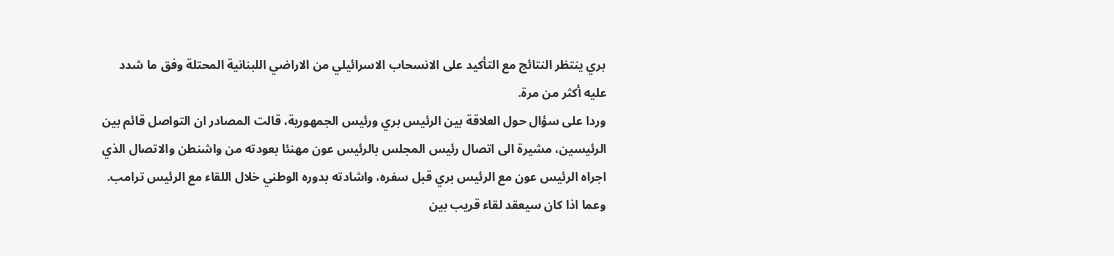بري ينتظر النتائج مع التأكيد على الانسحاب الاسرائيلي من الاراضي اللبنانية المحتلة وفق ما شدد عليه أكثر من مرة.
وردا على سؤال حول العلاقة بين الرئيس بري ورئيس الجمهورية، قالت المصادر ان التواصل قائم بين الرئيسين، مشيرة الى اتصال رئيس المجلس بالرئيس عون مهنئا بعودته من واشنطن والاتصال الذي اجراه الرئيس عون مع الرئيس بري قبل سفره، واشادته بدوره الوطني خلال اللقاء مع الرئيس ترامب.
وعما اذا كان سيعقد لقاء قريب بين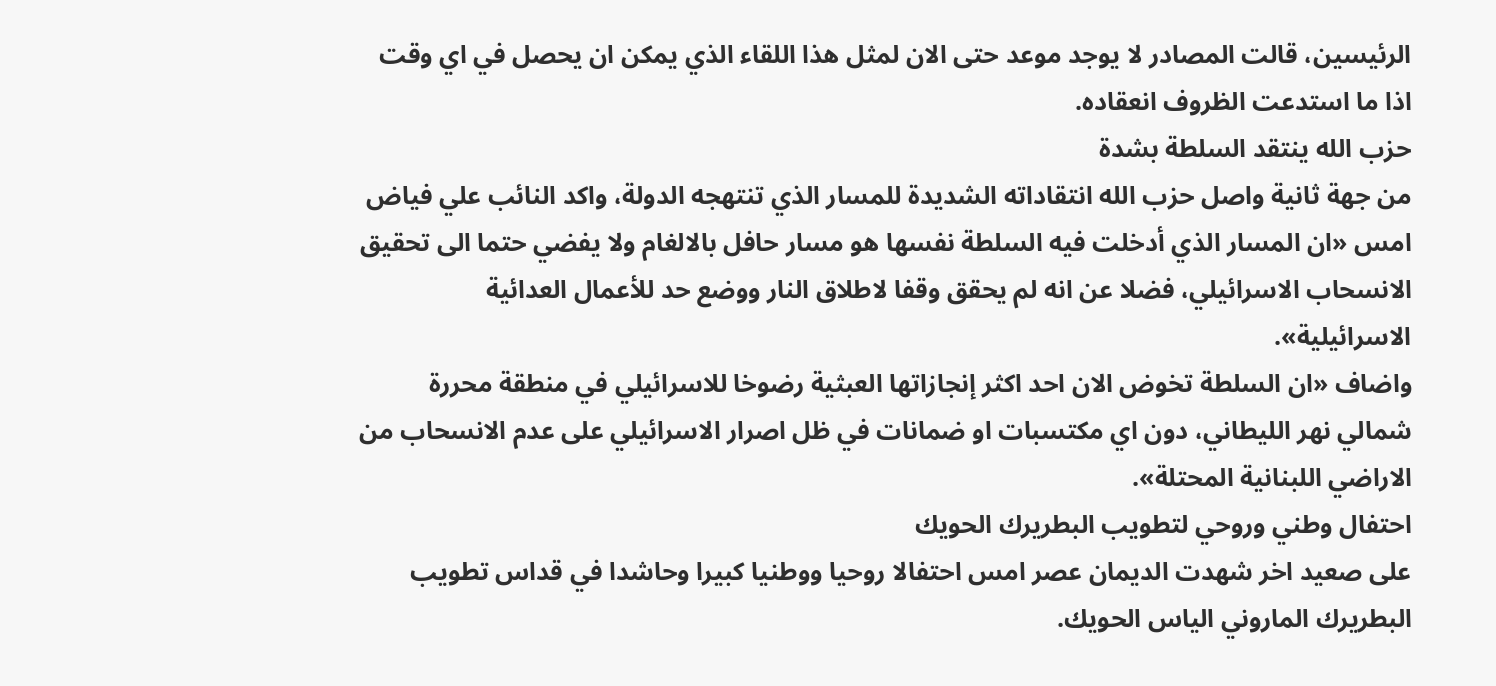الرئيسين، قالت المصادر لا يوجد موعد حتى الان لمثل هذا اللقاء الذي يمكن ان يحصل في اي وقت اذا ما استدعت الظروف انعقاده.
حزب الله ينتقد السلطة بشدة
من جهة ثانية واصل حزب الله انتقاداته الشديدة للمسار الذي تنتهجه الدولة، واكد النائب علي فياض امس «ان المسار الذي أدخلت فيه السلطة نفسها هو مسار حافل بالالغام ولا يفضي حتما الى تحقيق الانسحاب الاسرائيلي، فضلا عن انه لم يحقق وقفا لاطلاق النار ووضع حد للأعمال العدائية الاسرائيلية».
واضاف «ان السلطة تخوض الان احد اكثر إنجازاتها العبثية رضوخا للاسرائيلي في منطقة محررة شمالي نهر الليطاني، دون اي مكتسبات او ضمانات في ظل اصرار الاسرائيلي على عدم الانسحاب من الاراضي اللبنانية المحتلة».
احتفال وطني وروحي لتطويب البطريرك الحويك
على صعيد اخر شهدت الديمان عصر امس احتفالا روحيا ووطنيا كبيرا وحاشدا في قداس تطويب البطريرك الماروني الياس الحويك.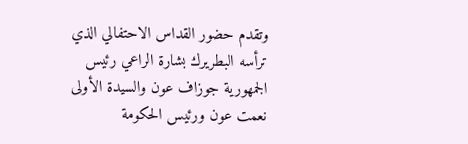وتقدم حضور القداس الاحتفالي الذي ترأسه البطريرك بشارة الراعي رئيس الجمهورية جوزاف عون والسيدة الأولى نعمت عون ورئيس الحكومة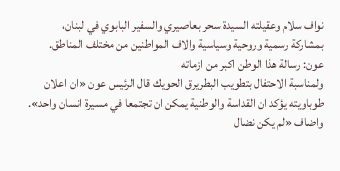نواف سلام وعقيلته السيدة سحر بعاصيري والسفير البابوي في لبنان، بمشاركة رسمية وروحية وسياسية والاف المواطنين من مختلف المناطق.
عون: رسالة هذا الوطن اكبر من ازماته
ولمناسبة الاحتفال بتطويب البطريرق الحويك قال الرئيس عون «ان اعلان طوباويته يؤكد ان القداسة والوطنية يمكن ان تجتمعا في مسيرة انسان واحد».
واضاف «لم يكن نضال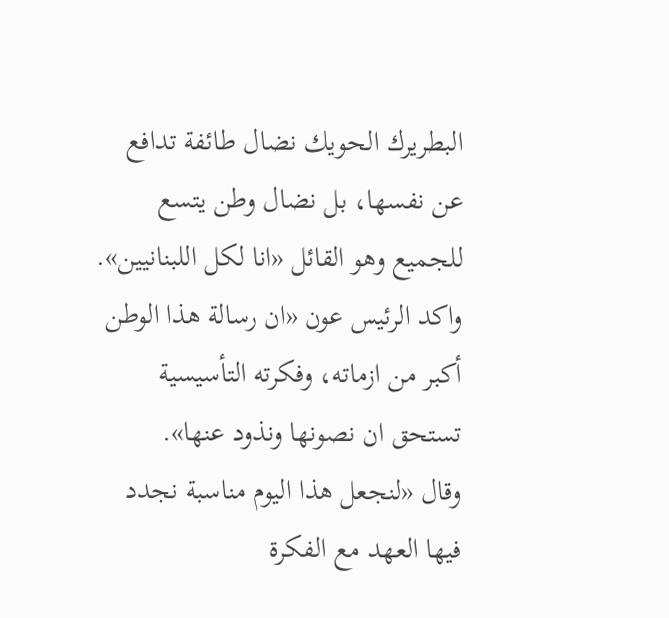البطريرك الحويك نضال طائفة تدافع عن نفسها، بل نضال وطن يتسع للجميع وهو القائل «انا لكل اللبنانيين».
واكد الرئيس عون «ان رسالة هذا الوطن أكبر من ازماته، وفكرته التأسيسية تستحق ان نصونها ونذود عنها».
وقال «لنجعل هذا اليوم مناسبة نجدد فيها العهد مع الفكرة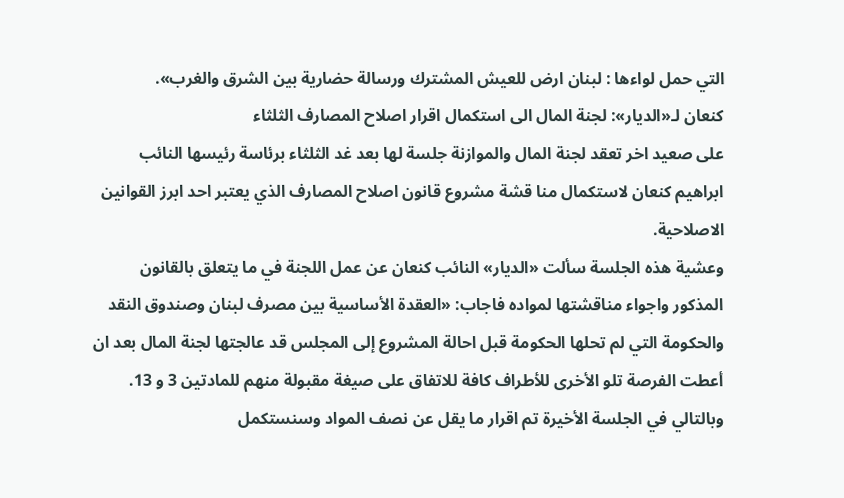التي حمل لواءها : لبنان ارض للعيش المشترك ورسالة حضارية بين الشرق والغرب».
كنعان لـ«الديار»: لجنة المال الى استكمال اقرار اصلاح المصارف الثلثاء
على صعيد اخر تعقد لجنة المال والموازنة جلسة لها بعد غد الثلثاء برئاسة رئيسها النائب ابراهيم كنعان لاستكمال منا قشة مشروع قانون اصلاح المصارف الذي يعتبر احد ابرز القوانين الاصلاحية.
وعشية هذه الجلسة سألت «الديار» النائب كنعان عن عمل اللجنة في ما يتعلق بالقانون المذكور واجواء مناقشتها لمواده فاجاب: «العقدة الأساسية بين مصرف لبنان وصندوق النقد والحكومة التي لم تحلها الحكومة قبل احالة المشروع إلى المجلس قد عالجتها لجنة المال بعد ان أعطت الفرصة تلو الأخرى للأطراف كافة للاتفاق على صيغة مقبولة منهم للمادتين 3 و 13.
وبالتالي في الجلسة الأخيرة تم اقرار ما يقل عن نصف المواد وسنستكمل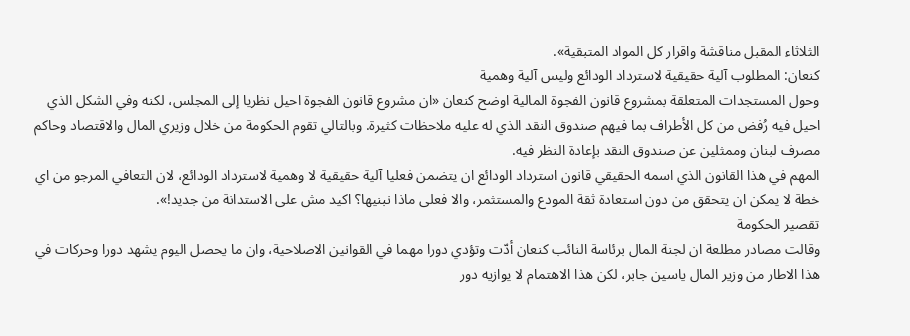الثلاثاء المقبل مناقشة واقرار كل المواد المتبقية».
كنعان: المطلوب آلية حقيقية لاسترداد الودائع وليس آلية وهمية
وحول المستجدات المتعلقة بمشروع قانون الفجوة المالية اوضح كنعان «ان مشروع قانون الفجوة احيل نظريا إلى المجلس، لكنه وفي الشكل الذي احيل فيه رُفض من كل الأطراف بما فيهم صندوق النقد الذي له عليه ملاحظات كثيرة. وبالتالي تقوم الحكومة من خلال وزيري المال والاقتصاد وحاكم مصرف لبنان وممثلين عن صندوق النقد بإعادة النظر فيه.
المهم في هذا القانون الذي اسمه الحقيقي قانون استرداد الودائع ان يتضمن فعليا آلية حقيقية لا وهمية لاسترداد الودائع، لان التعافي المرجو من اي خطة لا يمكن ان يتحقق من دون استعادة ثقة المودع والمستثمر، والا فعلى ماذا نبنيها؟ اكيد مش على الاستدانة من جديد!».
تقصير الحكومة
وقالت مصادر مطلعة ان لجنة المال برئاسة النائب كنعان أدّت وتؤدي دورا مهما في القوانين الاصلاحية، وان ما يحصل اليوم يشهد دورا وحركات في هذا الاطار من وزير المال ياسين جابر، لكن هذا الاهتمام لا يوازيه دور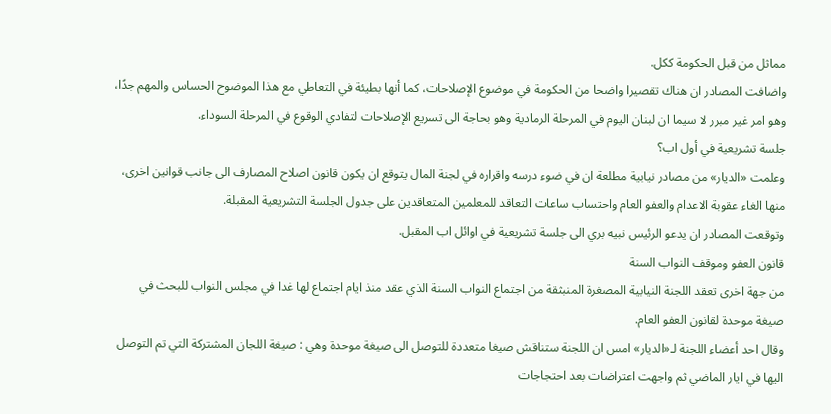مماثل من قبل الحكومة ككل.
واضافت المصادر ان هناك تقصيرا واضحا من الحكومة في موضوع الإصلاحات، كما أنها بطيئة في التعاطي مع هذا الموضوح الحساس والمهم جدًا، وهو امر غير مبرر لا سيما ان لبنان اليوم في المرحلة الرمادية وهو بحاجة الى تسريع الإصلاحات لتفادي الوقوع في المرحلة السوداء.
جلسة تشريعية في أول اب؟
وعلمت «الديار» من مصادر نيابية مطلعة ان في ضوء درسه واقراره في لجنة المال يتوقع ان يكون قانون اصلاح المصارف الى جانب قوانين اخرى، منها الغاء عقوبة الاعدام والعفو العام واحتساب ساعات التعاقد للمعلمين المتعاقدين على جدول الجلسة التشريعية المقبلة.
وتوقعت المصادر ان يدعو الرئيس نبيه بري الى جلسة تشريعية في اوائل اب المقبل.
قانون العفو وموقف النواب السنة
من جهة اخرى تعقد اللجنة النيابية المصغرة المنبثقة من اجتماع النواب السنة الذي عقد منذ ايام اجتماع لها غدا في مجلس النواب للبحث في صيغة موحدة لقانون العفو العام.
وقال احد أعضاء اللجنة لـ«الديار» امس ان اللجنة ستناقش صيغا متعددة للتوصل الى صيغة موحدة وهي : صيغة اللجان المشتركة التي تم التوصل اليها في ايار الماضي ثم واجهت اعتراضات بعد احتجاجات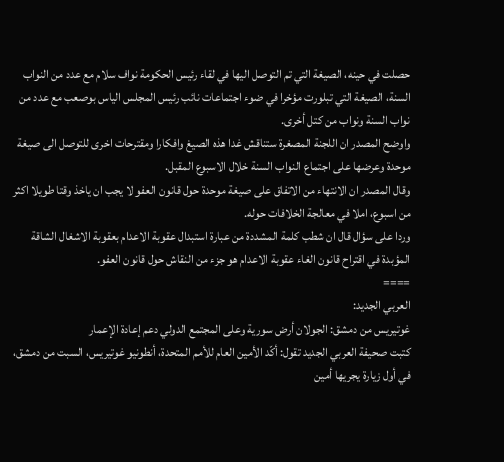حصلت في حينه، الصيغة التي تم التوصل اليها في لقاء رئيس الحكومة نواف سلام مع عدد من النواب السنة، الصيغة التي تبلورت مؤخرا في ضوء اجتماعات نائب رئيس المجلس الياس بوصعب مع عدد من نواب السنة ونواب من كتل أخرى.
واوضح المصدر ان اللجنة المصغرة ستناقش غدا هذه الصيغ وافكارا ومقترحات اخرى للتوصل الى صيغة موحدة وعرضها على اجتماع النواب السنة خلال الاسبوع المقبل.
وقال المصدر ان الانتهاء من الاتفاق على صيغة موحدة حول قانون العفو لا يجب ان ياخذ وقتا طويلا اكثر من اسبوع، املا في معالجة الخلافات حوله.
وردا على سؤال قال ان شطب كلمة المشددة من عبارة استبدال عقوبة الاعدام بعقوبة الاشغال الشاقة المؤبدة في اقتراح قانون الغاء عقوبة الاعدام هو جزء من النقاش حول قانون العفو.
====
العربي الجديد:
غوتيريس من دمشق: الجولان أرض سورية وعلى المجتمع الدولي دعم إعادة الإعمار
كتبت صحيفة العربي الجديد تقول: أكّد الأمين العام للأمم المتحدة، أنطونيو غوتيريس، السبت من دمشق، في أول زيارة يجريها أمين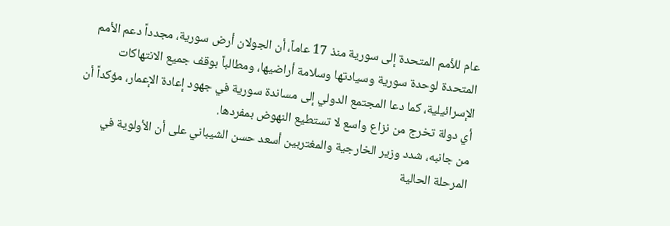عام للأمم المتحدة إلى سورية منذ 17 عاماً، أن الجولان أرض سورية، مجدداً دعم الأمم المتحدة لوحدة سورية وسيادتها وسلامة أراضيها، ومطالباً بوقف جميع الانتهاكات الإسرائيلية، كما دعا المجتمع الدولي إلى مساندة سورية في جهود إعادة الإعمار، مؤكداً أن أي دولة تخرج من نزاع واسع لا تستطيع النهوض بمفردها.
من جانبه، شدد وزير الخارجية والمغتربين أسعد حسن الشيباني على أن الأولوية في المرحلة الحالية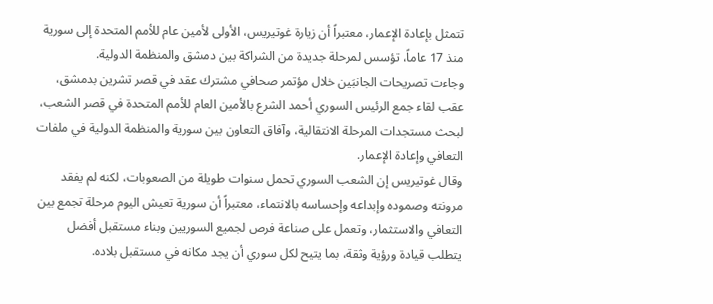تتمثل بإعادة الإعمار، معتبراً أن زيارة غوتيريس، الأولى لأمين عام للأمم المتحدة إلى سورية منذ 17 عاماً، تؤسس لمرحلة جديدة من الشراكة بين دمشق والمنظمة الدولية.
وجاءت تصريحات الجانبَين خلال مؤتمر صحافي مشترك عقد في قصر تشرين بدمشق، عقب لقاء جمع الرئيس السوري أحمد الشرع بالأمين العام للأمم المتحدة في قصر الشعب، لبحث مستجدات المرحلة الانتقالية، وآفاق التعاون بين سورية والمنظمة الدولية في ملفات التعافي وإعادة الإعمار.
وقال غوتيريس إن الشعب السوري تحمل سنوات طويلة من الصعوبات، لكنه لم يفقد مرونته وصموده وإبداعه وإحساسه بالانتماء، معتبراً أن سورية تعيش اليوم مرحلة تجمع بين التعافي والاستثمار، وتعمل على صناعة فرص لجميع السوريين وبناء مستقبل أفضل يتطلب قيادة ورؤية وثقة، بما يتيح لكل سوري أن يجد مكانه في مستقبل بلاده.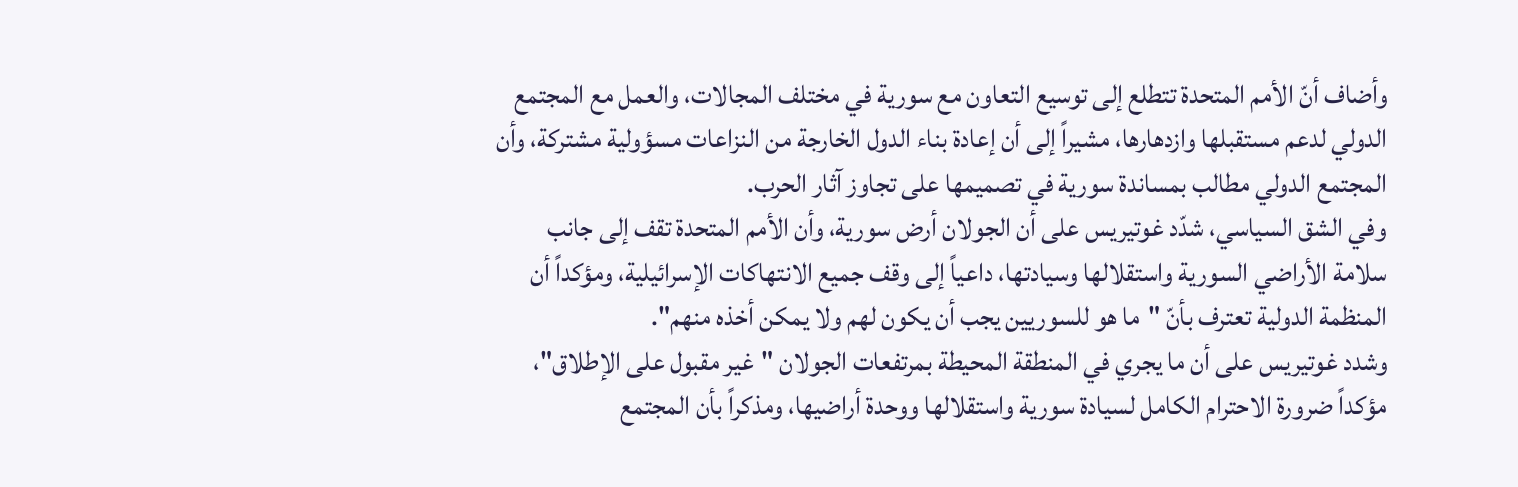وأضاف أنّ الأمم المتحدة تتطلع إلى توسيع التعاون مع سورية في مختلف المجالات، والعمل مع المجتمع الدولي لدعم مستقبلها وازدهارها، مشيراً إلى أن إعادة بناء الدول الخارجة من النزاعات مسؤولية مشتركة، وأن المجتمع الدولي مطالب بمساندة سورية في تصميمها على تجاوز آثار الحرب.
وفي الشق السياسي، شدّد غوتيريس على أن الجولان أرض سورية، وأن الأمم المتحدة تقف إلى جانب سلامة الأراضي السورية واستقلالها وسيادتها، داعياً إلى وقف جميع الانتهاكات الإسرائيلية، ومؤكداً أن المنظمة الدولية تعترف بأنّ "ما هو للسوريين يجب أن يكون لهم ولا يمكن أخذه منهم".
وشدد غوتيريس على أن ما يجري في المنطقة المحيطة بمرتفعات الجولان "غير مقبول على الإطلاق"، مؤكداً ضرورة الاحترام الكامل لسيادة سورية واستقلالها ووحدة أراضيها، ومذكراً بأن المجتمع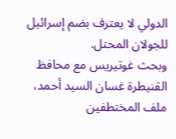الدولي لا يعترف بضم إسرائيل للجولان المحتل.
وبحث غوتيريس مع محافظ القنيطرة غسان السيد أحمد، ملف المختطفين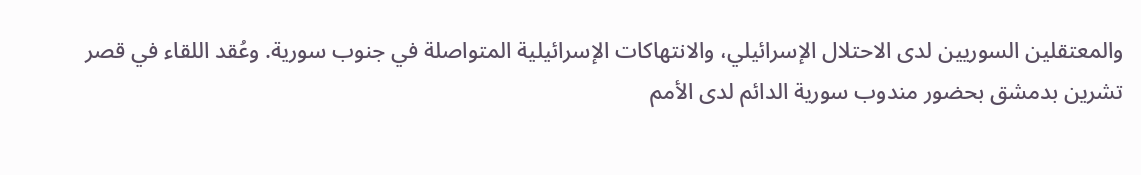والمعتقلين السوريين لدى الاحتلال الإسرائيلي، والانتهاكات الإسرائيلية المتواصلة في جنوب سورية. وعُقد اللقاء في قصر تشرين بدمشق بحضور مندوب سورية الدائم لدى الأمم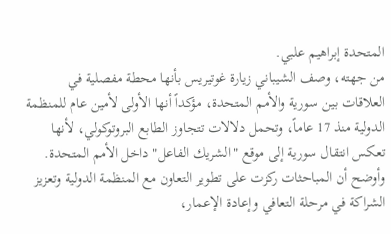المتحدة إبراهيم علبي.
من جهته، وصف الشيباني زيارة غوتيريس بأنها محطة مفصلية في العلاقات بين سورية والأمم المتحدة، مؤكداً أنها الأولى لأمين عام للمنظمة الدولية منذ 17 عاماً، وتحمل دلالات تتجاوز الطابع البروتوكولي، لأنها تعكس انتقال سورية إلى موقع "الشريك الفاعل" داخل الأمم المتحدة.
وأوضح أن المباحثات ركزت على تطوير التعاون مع المنظمة الدولية وتعزيز الشراكة في مرحلة التعافي وإعادة الإعمار،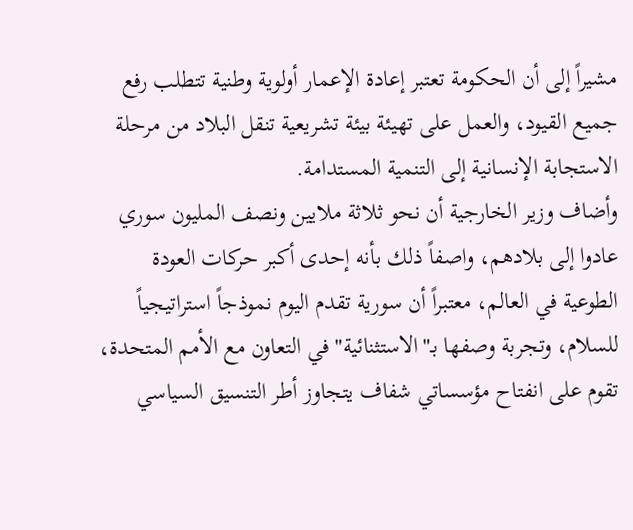مشيراً إلى أن الحكومة تعتبر إعادة الإعمار أولوية وطنية تتطلب رفع جميع القيود، والعمل على تهيئة بيئة تشريعية تنقل البلاد من مرحلة الاستجابة الإنسانية إلى التنمية المستدامة.
وأضاف وزير الخارجية أن نحو ثلاثة ملايين ونصف المليون سوري عادوا إلى بلادهم، واصفاً ذلك بأنه إحدى أكبر حركات العودة الطوعية في العالم، معتبراً أن سورية تقدم اليوم نموذجاً استراتيجياً للسلام، وتجربة وصفها بـ"الاستثنائية" في التعاون مع الأمم المتحدة، تقوم على انفتاح مؤسساتي شفاف يتجاوز أطر التنسيق السياسي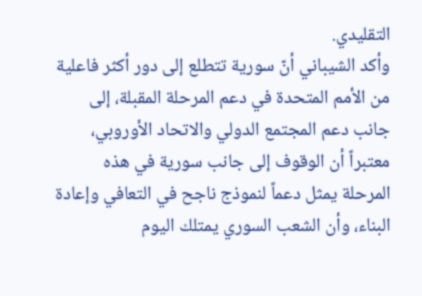التقليدي.
وأكد الشيباني أنّ سورية تتطلع إلى دور أكثر فاعلية من الأمم المتحدة في دعم المرحلة المقبلة، إلى جانب دعم المجتمع الدولي والاتحاد الأوروبي، معتبراً أن الوقوف إلى جانب سورية في هذه المرحلة يمثل دعماً لنموذج ناجح في التعافي وإعادة البناء، وأن الشعب السوري يمتلك اليوم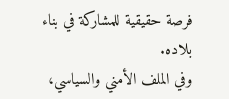فرصة حقيقية للمشاركة في بناء بلاده.
وفي الملف الأمني والسياسي،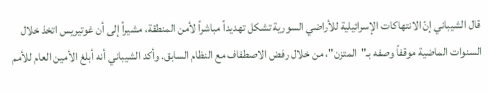قال الشيباني إنّ الانتهاكات الإسرائيلية للأراضي السورية تشكل تهديداً مباشراً لأمن المنطقة، مشيراً إلى أن غوتيريس اتخذ خلال السنوات الماضية موقفاً وصفه بـ"المتزن"، من خلال رفض الاصطفاف مع النظام السابق. وأكد الشيباني أنه أبلغ الأمين العام للأمم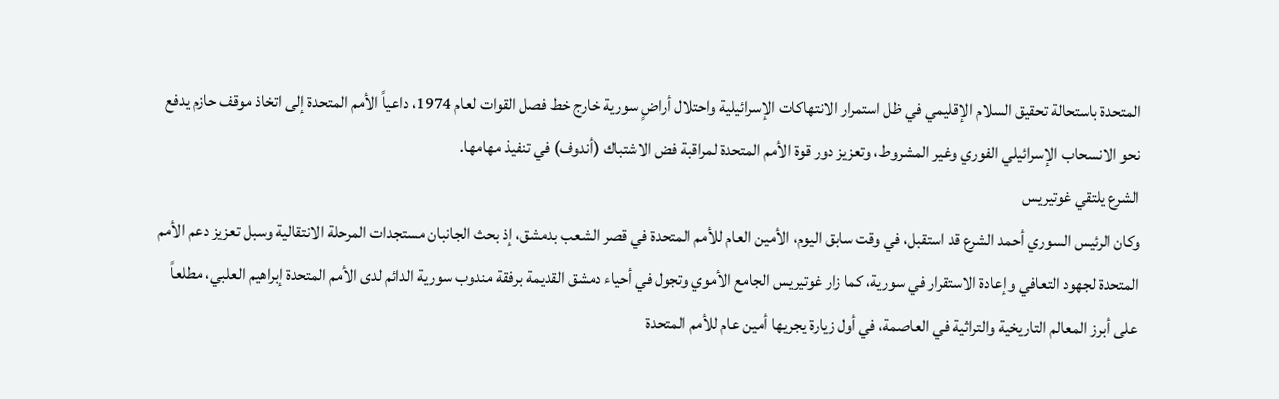المتحدة باستحالة تحقيق السلام الإقليمي في ظل استمرار الانتهاكات الإسرائيلية واحتلال أراضٍ سورية خارج خط فصل القوات لعام 1974، داعياً الأمم المتحدة إلى اتخاذ موقف حازم يدفع نحو الانسحاب الإسرائيلي الفوري وغير المشروط، وتعزيز دور قوة الأمم المتحدة لمراقبة فض الاشتباك (أندوف) في تنفيذ مهامها.
الشرع يلتقي غوتيريس
وكان الرئيس السوري أحمد الشرع قد استقبل، في وقت سابق اليوم، الأمين العام للأمم المتحدة في قصر الشعب بدمشق، إذ بحث الجانبان مستجدات المرحلة الانتقالية وسبل تعزيز دعم الأمم المتحدة لجهود التعافي وإعادة الاستقرار في سورية، كما زار غوتيريس الجامع الأموي وتجول في أحياء دمشق القديمة برفقة مندوب سورية الدائم لدى الأمم المتحدة إبراهيم العلبي، مطلعاً على أبرز المعالم التاريخية والتراثية في العاصمة، في أول زيارة يجريها أمين عام للأمم المتحدة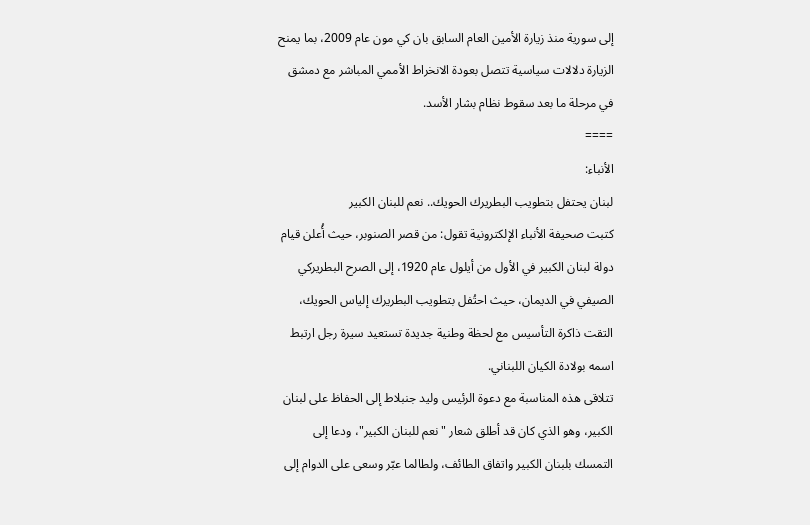إلى سورية منذ زيارة الأمين العام السابق بان كي مون عام 2009، بما يمنح الزيارة دلالات سياسية تتصل بعودة الانخراط الأممي المباشر مع دمشق في مرحلة ما بعد سقوط نظام بشار الأسد.
====
الأنباء:
لبنان يحتفل بتطويب البطريرك الحويك.. نعم للبنان الكبير
كتبت صحيفة الأنباء الإلكترونية تقول: من قصر الصنوبر، حيث أُعلن قيام دولة لبنان الكبير في الأول من أيلول عام 1920، إلى الصرح البطريركي الصيفي في الديمان، حيث احتُفل بتطويب البطريرك إلياس الحويك، التقت ذاكرة التأسيس مع لحظة وطنية جديدة تستعيد سيرة رجل ارتبط اسمه بولادة الكيان اللبناني.
تتلاقى هذه المناسبة مع دعوة الرئيس وليد جنبلاط إلى الحفاظ على لبنان الكبير، وهو الذي كان قد أطلق شعار "نعم للبنان الكبير"، ودعا إلى التمسك بلبنان الكبير واتفاق الطائف، ولطالما عبّر وسعى على الدوام إلى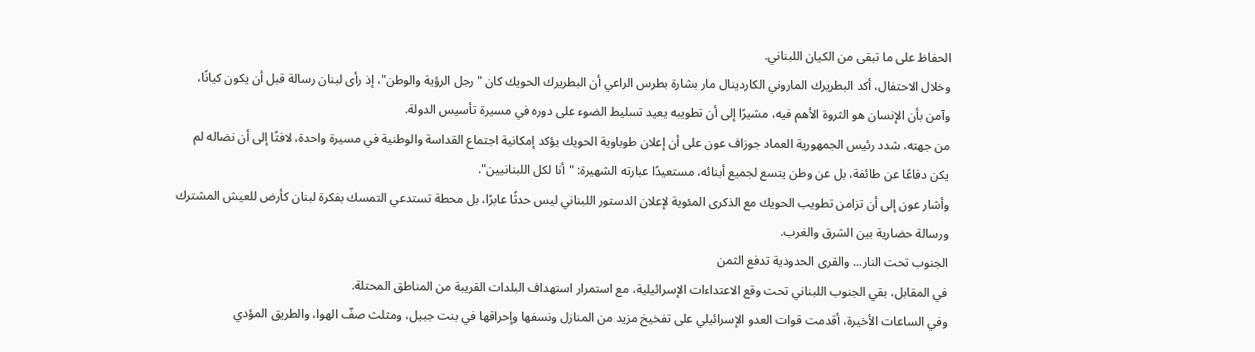الحفاظ على ما تبقى من الكيان اللبناني.
وخلال الاحتفال، أكد البطريرك الماروني الكاردينال مار بشارة بطرس الراعي أن البطريرك الحويك كان "رجل الرؤية والوطن"، إذ رأى لبنان رسالة قبل أن يكون كيانًا، وآمن بأن الإنسان هو الثروة الأهم فيه، مشيرًا إلى أن تطويبه يعيد تسليط الضوء على دوره في مسيرة تأسيس الدولة.
من جهته، شدد رئيس الجمهورية العماد جوزاف عون على أن إعلان طوباوية الحويك يؤكد إمكانية اجتماع القداسة والوطنية في مسيرة واحدة، لافتًا إلى أن نضاله لم يكن دفاعًا عن طائفة، بل عن وطن يتسع لجميع أبنائه، مستعيدًا عبارته الشهيرة: "أنا لكل اللبنانيين".
وأشار عون إلى أن تزامن تطويب الحويك مع الذكرى المئوية لإعلان الدستور اللبناني ليس حدثًا عابرًا، بل محطة تستدعي التمسك بفكرة لبنان كأرض للعيش المشترك ورسالة حضارية بين الشرق والغرب.
الجنوب تحت النار... والقرى الحدودية تدفع الثمن
في المقابل، بقي الجنوب اللبناني تحت وقع الاعتداءات الإسرائيلية، مع استمرار استهداف البلدات القريبة من المناطق المحتلة.
وفي الساعات الأخيرة، أقدمت قوات العدو الإسرائيلي على تفخيخ مزيد من المنازل ونسفها وإحراقها في بنت جبيل، ومثلث صفّ الهوا، والطريق المؤدي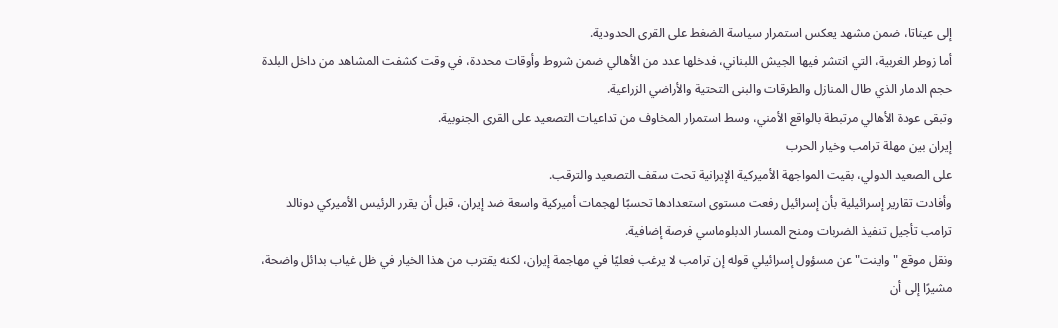إلى عيناتا، ضمن مشهد يعكس استمرار سياسة الضغط على القرى الحدودية.
أما زوطر الغربية، التي انتشر فيها الجيش اللبناني، فدخلها عدد من الأهالي ضمن شروط وأوقات محددة، في وقت كشفت المشاهد من داخل البلدة حجم الدمار الذي طال المنازل والطرقات والبنى التحتية والأراضي الزراعية.
وتبقى عودة الأهالي مرتبطة بالواقع الأمني، وسط استمرار المخاوف من تداعيات التصعيد على القرى الجنوبية.
إيران بين مهلة ترامب وخيار الحرب
على الصعيد الدولي، بقيت المواجهة الأميركية الإيرانية تحت سقف التصعيد والترقب.
وأفادت تقارير إسرائيلية بأن إسرائيل رفعت مستوى استعدادها تحسبًا لهجمات أميركية واسعة ضد إيران، قبل أن يقرر الرئيس الأميركي دونالد ترامب تأجيل تنفيذ الضربات ومنح المسار الدبلوماسي فرصة إضافية.
ونقل موقع "واينت" عن مسؤول إسرائيلي قوله إن ترامب لا يرغب فعليًا في مهاجمة إيران، لكنه يقترب من هذا الخيار في ظل غياب بدائل واضحة، مشيرًا إلى أن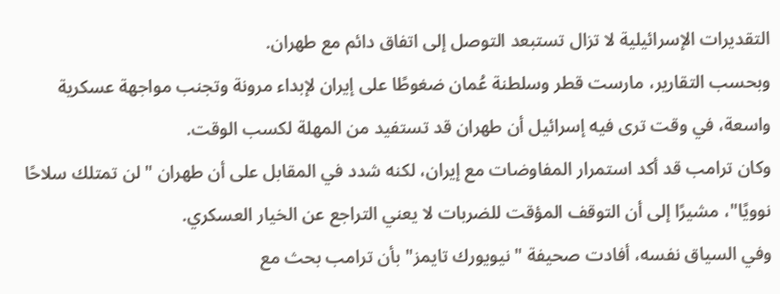التقديرات الإسرائيلية لا تزال تستبعد التوصل إلى اتفاق دائم مع طهران.
وبحسب التقارير، مارست قطر وسلطنة عُمان ضغوطًا على إيران لإبداء مرونة وتجنب مواجهة عسكرية واسعة، في وقت ترى فيه إسرائيل أن طهران قد تستفيد من المهلة لكسب الوقت.
وكان ترامب قد أكد استمرار المفاوضات مع إيران، لكنه شدد في المقابل على أن طهران "لن تمتلك سلاحًا نوويًا"، مشيرًا إلى أن التوقف المؤقت للضربات لا يعني التراجع عن الخيار العسكري.
وفي السياق نفسه، أفادت صحيفة "نيويورك تايمز" بأن ترامب بحث مع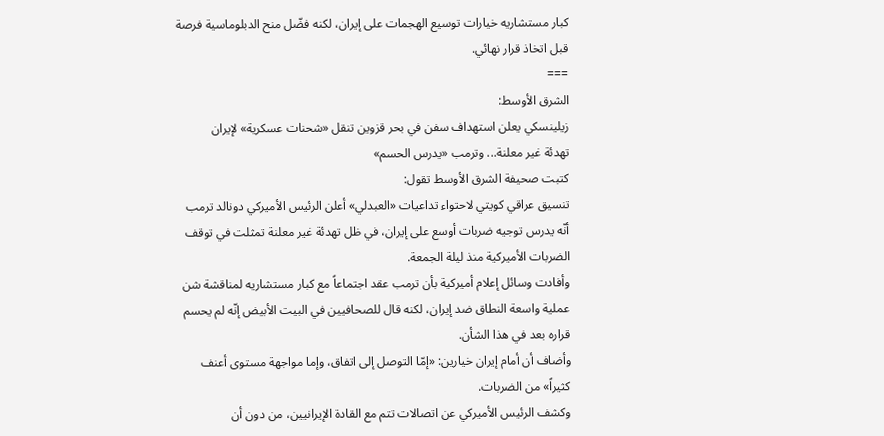كبار مستشاريه خيارات توسيع الهجمات على إيران، لكنه فضّل منح الدبلوماسية فرصة قبل اتخاذ قرار نهائي.
===
الشرق الأوسط:
زيلينسكي يعلن استهداف سفن في بحر قزوين تنقل «شحنات عسكرية» لإيران
تهدئة غير معلنة... وترمب «يدرس الحسم»
كتبت صحيفة الشرق الأوسط تقول:
تنسيق عراقي كويتي لاحتواء تداعيات «العبدلي» أعلن الرئيس الأميركي دونالد ترمب أنّه يدرس توجيه ضربات أوسع على إيران، في ظل تهدئة غير معلنة تمثلت في توقف الضربات الأميركية منذ ليلة الجمعة.
وأفادت وسائل إعلام أميركية بأن ترمب عقد اجتماعاً مع كبار مستشاريه لمناقشة شن عملية واسعة النطاق ضد إيران، لكنه قال للصحافيين في البيت الأبيض إنّه لم يحسم قراره بعد في هذا الشأن.
وأضاف أن أمام إيران خيارين: «إمّا التوصل إلى اتفاق، وإما مواجهة مستوى أعنف كثيراً» من الضربات.
وكشف الرئيس الأميركي عن اتصالات تتم مع القادة الإيرانيين، من دون أن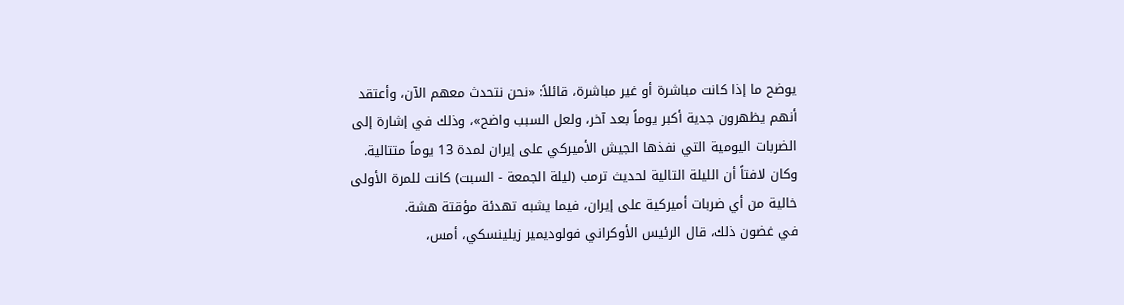يوضح ما إذا كانت مباشرة أو غير مباشرة، قائلاً: «نحن نتحدث معهم الآن، وأعتقد أنهم يظهرون جدية أكبر يوماً بعد آخر، ولعل السبب واضح»، وذلك في إشارة إلى الضربات اليومية التي نفذها الجيش الأميركي على إيران لمدة 13 يوماً متتالية.
وكان لافتاً أن الليلة التالية لحديث ترمب (ليلة الجمعة - السبت) كانت للمرة الأولى خالية من أي ضربات أميركية على إيران، فيما يشبه تهدئة مؤقتة هشة.
في غضون ذلك، قال الرئيس الأوكراني فولوديمير زيلينسكي، أمس،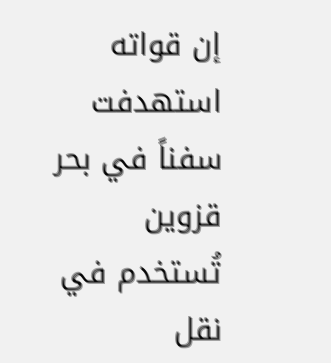إن قواته استهدفت سفناً في بحر قزوين تُستخدم في نقل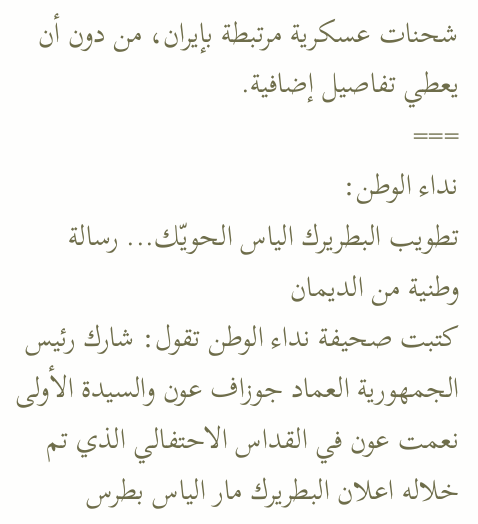شحنات عسكرية مرتبطة بإيران، من دون أن يعطي تفاصيل إضافية.
===
نداء الوطن:
تطويب البطريرك الياس الحويّك... رسالة وطنية من الديمان
كتبت صحيفة نداء الوطن تقول: شارك رئيس الجمهورية العماد جوزاف عون والسيدة الأولى نعمت عون في القداس الاحتفالي الذي تم خلاله اعلان البطريرك مار الياس بطرس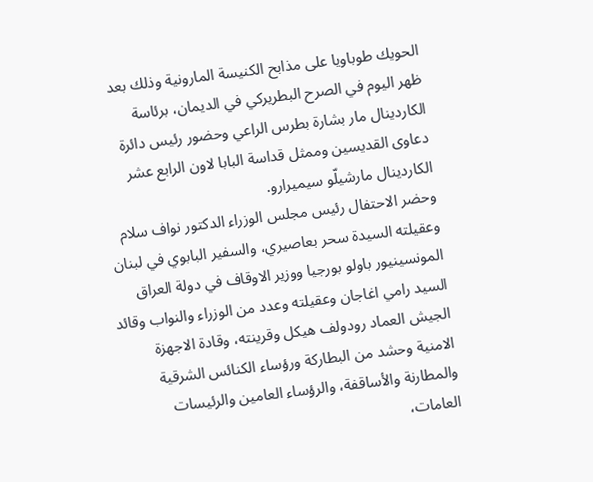الحويك طوباويا على مذابح الكنيسة المارونية وذلك بعد ظهر اليوم في الصرح البطريركي في الديمان، برئاسة الكاردينال مار بشارة بطرس الراعي وحضور رئيس دائرة دعاوى القديسين وممثل قداسة البابا لاون الرابع عشر الكاردينال مارشيلّو سيميرارو.
وحضر الاحتفال رئيس مجلس الوزراء الدكتور نواف سلام وعقيلته السيدة سحر بعاصيري، والسفير البابوي في لبنان المونسينيور باولو بورجيا ووزير الاوقاف في دولة العراق السيد رامي اغاجان وعقيلته وعدد من الوزراء والنواب وقائد الجيش العماد رودولف هيكل وقرينته، وقادة الاجهزة الامنية وحشد من البطاركة ورؤساء الكنائس الشرقية والمطارنة والأساقفة، والرؤساء العامين والرئيسات العامات،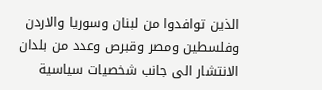الذين توافدوا من لبنان وسوريا والاردن وفلسطين ومصر وقبرص وعدد من بلدان الانتشار الى جانب شخصيات سياسية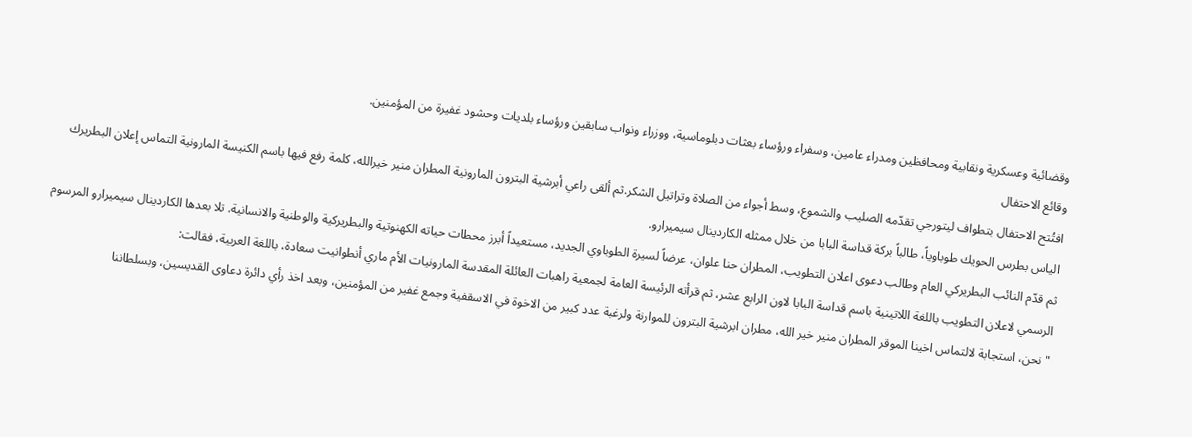وقضائية وعسكرية ونقابية ومحافظين ومدراء عامين، وسفراء ورؤساء بعثات دبلوماسية، ووزراء ونواب سابقين ورؤساء بلديات وحشود غفيرة من المؤمنين.
وقائع الاحتفال
افتُتح الاحتفال بتطواف ليتورجي تقدّمه الصليب والشموع، وسط أجواء من الصلاة وتراتيل الشكر.ثم ألقى راعي أبرشية البترون المارونية المطران منير خيرالله، كلمة رفع فيها باسم الكنيسة المارونية التماس إعلان البطريرك الياس بطرس الحويك طوباوياً، طالباً بركة قداسة البابا من خلال ممثله الكاردينال سيميرارو.
ثم قدّم النائب البطريركي العام وطالب دعوى اعلان التطويب، المطران حنا علوان، عرضاً لسيرة الطوباوي الجديد، مستعيداً أبرز محطات حياته الكهنوتية والبطريركية والوطنية والانسانية. تلا بعدها الكاردينال سيميرارو المرسوم الرسمي لاعلان التطويب باللغة اللاتينية باسم قداسة البابا لاون الرابع عشر، ثم قرأته الرئيسة العامة لجمعية راهبات العائلة المقدسة المارونيات الأم ماري أنطوانيت سعادة، باللغة العربية، فقالت:
"نحن، استجابة لالتماس اخينا الموقر المطران منير خير الله، مطران ابرشية البترون للموارنة ولرغبة عدد كبير من الاخوة في الاسقفية وجمع غفير من المؤمنين، وبعد اخذ رأي دائرة دعاوى القديسين، وبسلطاننا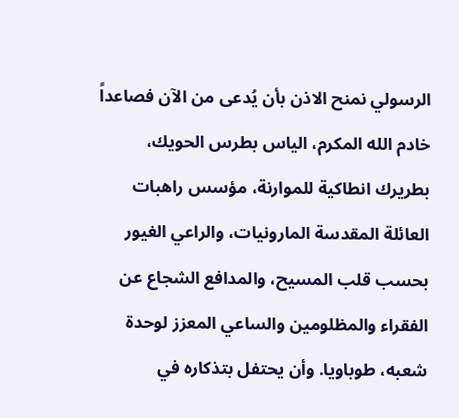الرسولي نمنح الاذن بأن يُدعى من الآن فصاعداً خادم الله المكرم، الياس بطرس الحويك، بطريرك انطاكية للموارنة، مؤسس راهبات العائلة المقدسة المارونيات، والراعي الغيور بحسب قلب المسيح، والمدافع الشجاع عن الفقراء والمظلومين والساعي المعزز لوحدة شعبه، طوباويا. وأن يحتفل بتذكاره في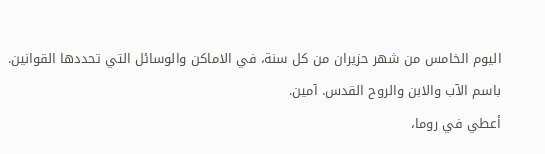اليوم الخامس من شهر حزيران من كل سنة، في الاماكن والوسائل التي تحددها القوانين.
باسم الآب والابن والروح القدس. آمين.
أعطي في روما،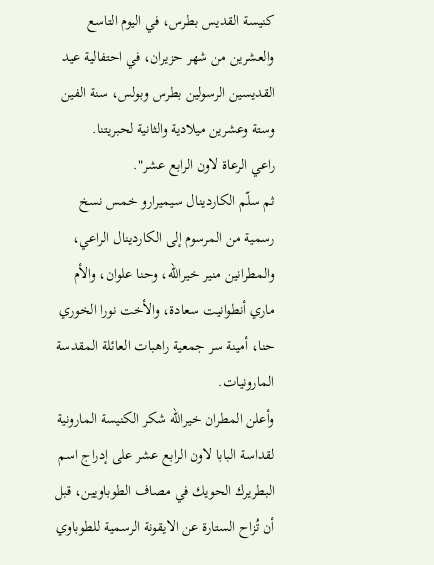كنيسة القديس بطرس، في اليوم التاسع والعشرين من شهر حزيران، في احتفالية عيد القديسين الرسولين بطرس وبولس، سنة الفين وستة وعشرين ميلادية والثانية لحبريتنا.
راعي الرعاة لاون الرابع عشر".
ثم سلّم الكاردينال سيميرارو خمس نسخ رسمية من المرسوم إلى الكاردينال الراعي، والمطرانين منير خيرالله، وحنا علوان، والأم ماري أنطوانيت سعادة، والأخت نورا الخوري حنا، أمينة سر جمعية راهبات العائلة المقدسة المارونيات.
وأعلن المطران خيرالله شكر الكنيسة المارونية لقداسة البابا لاون الرابع عشر على إدراج اسم البطريرك الحويك في مصاف الطوباويين، قبل أن تُزاح الستارة عن الايقونة الرسمية للطوباوي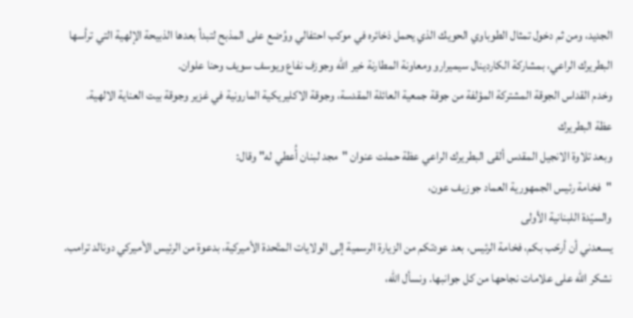الجديد، ومن ثم دخول تمثال الطوباوي الحويك الذي يحمل ذخائره في موكب احتفالي ووُضع على المذبح لتبدأ بعدها الذبيحة الإلهية التي ترأسها البطريرك الراعي، بمشاركة الكاردينال سيميرارو ومعاونة المطارنة خير الله وجوزف نفاع ويوسف سويف وحنا علوان.
وخدم القداس الجوقة المشتركة المؤلفة من جوقة جمعية العائلة المقدسة، وجوقة الاكليريكية المارونية في غزير وجوقة بيت العناية الالهية.
عظة البطريرك
وبعد تلاوة الانجيل المقدس ألقى البطريرك الراعي عظة حملت عنوان "مجد لبنان أُعطي له" وقال:
"فخامة رئيس الجمهورية العماد جوزيف عون،
والسيّدة اللبنانية الأولى
يسعدني أن أرحّب بكم، فخامة الرئيس، بعد عودتكم من الزيارة الرسمية إلى الولايات المتّحدة الأميركية، بدعوة من الرئيس الأميركي دونالد ترامب. نشكر الله على علامات نجاحها من كل جوانبها. ونسأل الله،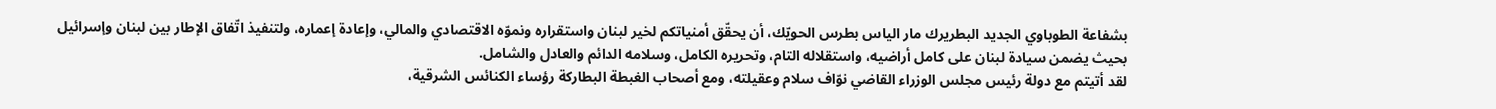بشفاعة الطوباوي الجديد البطريرك مار الياس بطرس الحويّك، أن يحقّق أمنياتكم لخير لبنان واستقراره ونموّه الاقتصادي والمالي، وإعادة إعماره، ولتنفيذ اتّفاق الإطار بين لبنان وإسرائيل بحيث يضمن سيادة لبنان على كامل أراضيه، واستقلاله التام، وتحريره الكامل، وسلامه الدائم والعادل والشامل.
لقد أتيتم مع دولة رئيس مجلس الوزراء القاضي نوّاف سلام وعقيلته، ومع أصحاب الغبطة البطاركة رؤساء الكنائس الشرقية،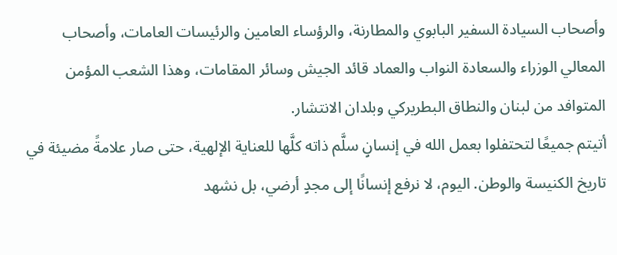وأصحاب السيادة السفير البابوي والمطارنة، والرؤساء العامين والرئيسات العامات، وأصحاب المعالي الوزراء والسعادة النواب والعماد قائد الجيش وسائر المقامات، وهذا الشعب المؤمن المتوافد من لبنان والنطاق البطريركي وبلدان الانتشار.
أتيتم جميعًا لتحتفلوا بعمل الله في إنسانٍ سلَّم ذاته كلَّها للعناية الإلهية، حتى صار علامةً مضيئة في تاريخ الكنيسة والوطن. اليوم، لا نرفع إنسانًا إلى مجدٍ أرضي، بل نشهد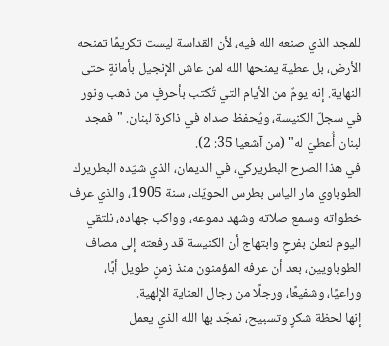للمجد الذي صنعه الله فيه، لأن القداسة ليست تكريمًا تمنحه الأرض، بل عطية يمنحها الله لمن عاش الإنجيل بأمانةٍ حتى النهاية. إنه يومٌ من الأيام التي تُكتب بأحرفٍ من ذهب ونور في سجلّ الكنيسة، ويُحفظ صداه في ذاكرة لبنان. "فمجد لبنان أُعطيَ له" (من آشعيا 35: 2).
في هذا الصرح البطريركي، في الديمان، الذي شيّده البطريرك الطوباوي مار الياس بطرس الحويّك، سنة 1905، والذي عرف خطواته وسمع صلاته وشهد دموعه، وواكب جهاده، نلتقي اليوم لنعلن بفرحٍ وابتهاج أن الكنيسة قد رفعته إلى مصاف الطوباويين، بعد أن عرفه المؤمنون منذ زمنٍ طويل أبًا، وراعيًا، وشفيعًا، ورجلًا من رجال العناية الإلهية.
إنها لحظة شكرٍ وتسبيح، نمجّد بها الله الذي يعمل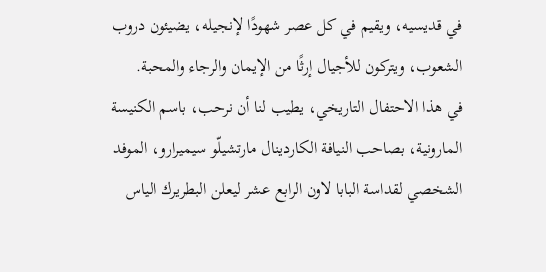في قديسيه، ويقيم في كل عصر شهودًا لإنجيله، يضيئون دروب الشعوب، ويتركون للأجيال إرثًا من الإيمان والرجاء والمحبة.
في هذا الاحتفال التاريخي، يطيب لنا أن نرحب، باسم الكنيسة المارونية، بصاحب النيافة الكاردينال مارتشيلّو سيميرارو، الموفد الشخصي لقداسة البابا لاون الرابع عشر ليعلن البطريرك الياس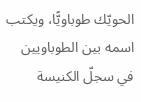الحويّك طوباويًّا، ويكتب اسمه بين الطوباويين في سجلّ الكنيسة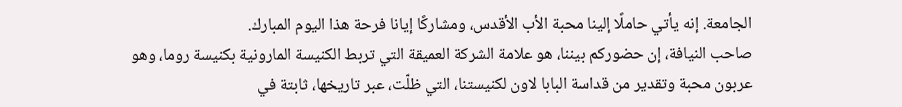الجامعة. إنه يأتي حاملًا إلينا محبة الأب الأقدس، ومشاركًا إيانا فرحة هذا اليوم المبارك.
صاحب النيافة، إن حضوركم بيننا، هو علامة الشركة العميقة التي تربط الكنيسة المارونية بكنيسة روما، وهو عربون محبة وتقدير من قداسة البابا لاون لكنيستنا، التي ظلّت، عبر تاريخها، ثابتة في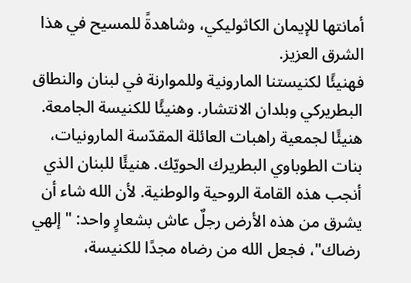أمانتها للإيمان الكاثوليكي، وشاهدةً للمسيح في هذا الشرق العزيز.
فهنيئًا لكنيستنا المارونية وللموارنة في لبنان والنطاق البطريركي وبلدان الانتشار. وهنيئًا للكنيسة الجامعة. هنيئًا لجمعية راهبات العائلة المقدّسة المارونيات، بنات الطوباوي البطريرك الحويّك. هنيئًا للبنان الذي أنجب هذه القامة الروحية والوطنية. لأن الله شاء أن يشرق من هذه الأرض رجلٌ عاش بشعارٍ واحد: "إلهي رضاك"، فجعل الله من رضاه مجدًا للكنيسة،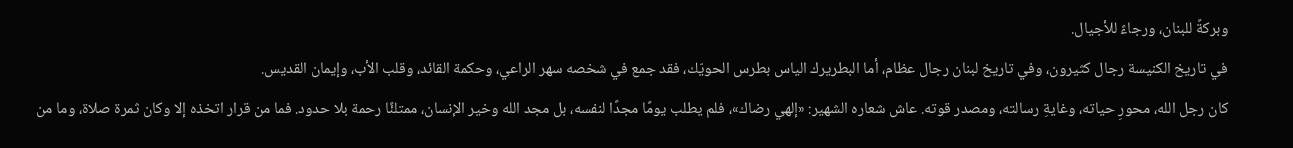وبركةً للبنان، ورجاءً للأجيال.
في تاريخ الكنيسة رجال كثيرون، وفي تاريخ لبنان رجال عظام، أما البطريرك الياس بطرس الحويّك، فقد جمع في شخصه سهر الراعي، وحكمة القائد، وقلب الأب، وإيمان القديس.
كان رجل الله، محورِ حياته، وغايةِ رسالته، ومصدر قوته. عاش شعاره الشهير: «إلهي رضاك»، فلم يطلب يومًا مجدًا لنفسه، بل مجد الله وخير الإنسان، ممتلئًا رحمة بلا حدود. فما من قرار اتخذه إلا وكان ثمرة صلاة، وما من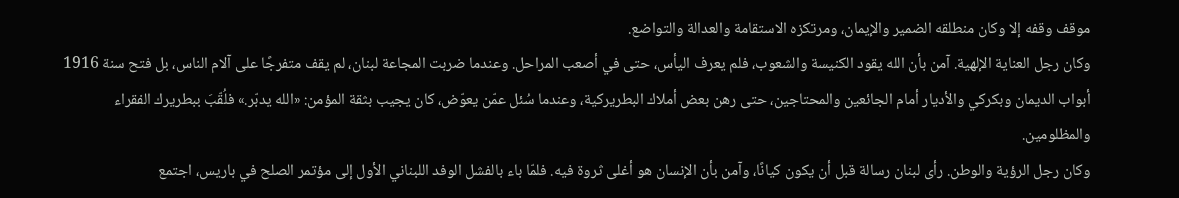موقف وقفه إلا وكان منطلقه الضمير والإيمان، ومرتكزه الاستقامة والعدالة والتواضع.
وكان رجل العناية الإلهية. آمن بأن الله يقود الكنيسة والشعوب، فلم يعرف اليأس، حتى في أصعب المراحل. وعندما ضربت المجاعة لبنان، لم يقف متفرجًا على آلام الناس، بل فتح سنة 1916 أبواب الديمان وبكركي والأديار أمام الجائعين والمحتاجين، حتى رهن بعض أملاك البطريركية، وعندما سُئل عمّن يعوّض، كان يجيب بثقة المؤمن: «الله يدبّر.» فلُقّبَ ببطريرك الفقراء والمظلومين.
وكان رجل الرؤية والوطن. رأى لبنان رسالة قبل أن يكون كيانًا، وآمن بأن الإنسان هو أغلى ثروة فيه. فلمّا باء بالفشل الوفد اللبناني الأول إلى مؤتمر الصلح في باريس، اجتمع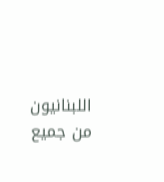اللبنانيون من جميع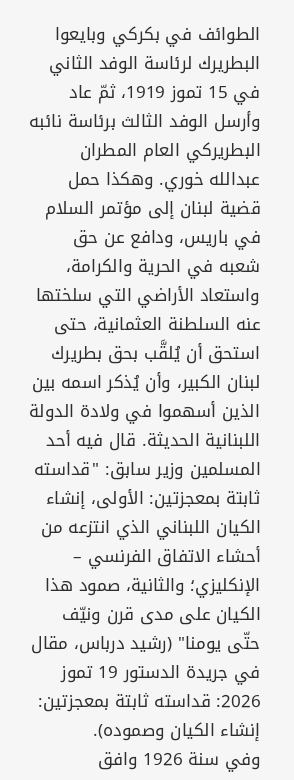الطوائف في بكركي وبايعوا البطريرك لرئاسة الوفد الثاني في 15 تموز 1919، ثمّ عاد وأرسل الوفد الثالث برئاسة نائبه البطريركي العام المطران عبدالله خوري. وهكذا حمل قضية لبنان إلى مؤتمر السلام في باريس، ودافع عن حق شعبه في الحرية والكرامة، واستعاد الأراضي التي سلختها عنه السلطنة العثمانية، حتى استحق أن يُلقَّب بحق بطريرك لبنان الكبير، وأن يُذكر اسمه بين الذين أسهموا في ولادة الدولة اللبنانية الحديثة. قال فيه أحد المسلمين وزير سابق: "قداسته ثابتة بمعجزتين: الأولى، إنشاء الكيان اللبناني الذي انتزعه من أحشاء الاتفاق الفرنسي – الإنكليزي؛ والثانية، صمود هذا الكيان على مدى قرن ونيّف حتّى يومنا" (رشيد درباس، مقال في جريدة الدستور 19 تموز 2026: قداسته ثابتة بمعجزتين: إنشاء الكيان وصموده).
وفي سنة 1926 وافق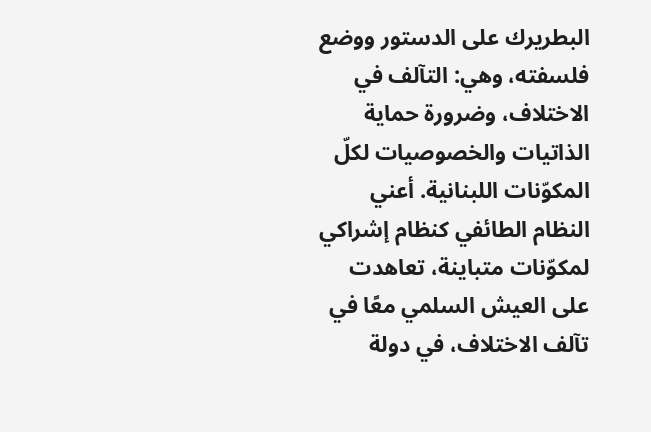البطريرك على الدستور ووضع فلسفته، وهي: التآلف في الاختلاف، وضرورة حماية الذاتيات والخصوصيات لكلّ المكوّنات اللبنانية. أعني النظام الطائفي كنظام إشراكي لمكوّنات متباينة، تعاهدت على العيش السلمي معًا في تآلف الاختلاف، في دولة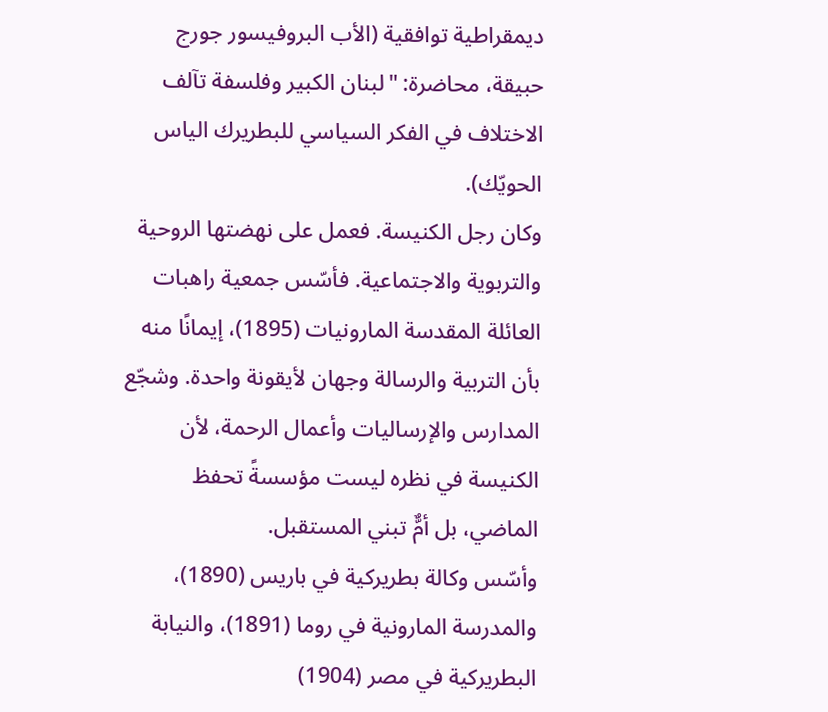ديمقراطية توافقية (الأب البروفيسور جورج حبيقة، محاضرة: "لبنان الكبير وفلسفة تآلف الاختلاف في الفكر السياسي للبطريرك الياس الحويّك).
وكان رجل الكنيسة. فعمل على نهضتها الروحية والتربوية والاجتماعية. فأسّس جمعية راهبات العائلة المقدسة المارونيات (1895)، إيمانًا منه بأن التربية والرسالة وجهان لأيقونة واحدة. وشجّع المدارس والإرساليات وأعمال الرحمة، لأن الكنيسة في نظره ليست مؤسسةً تحفظ الماضي، بل أمٌّ تبني المستقبل.
وأسّس وكالة بطريركية في باريس (1890)، والمدرسة المارونية في روما (1891)، والنيابة البطريركية في مصر (1904)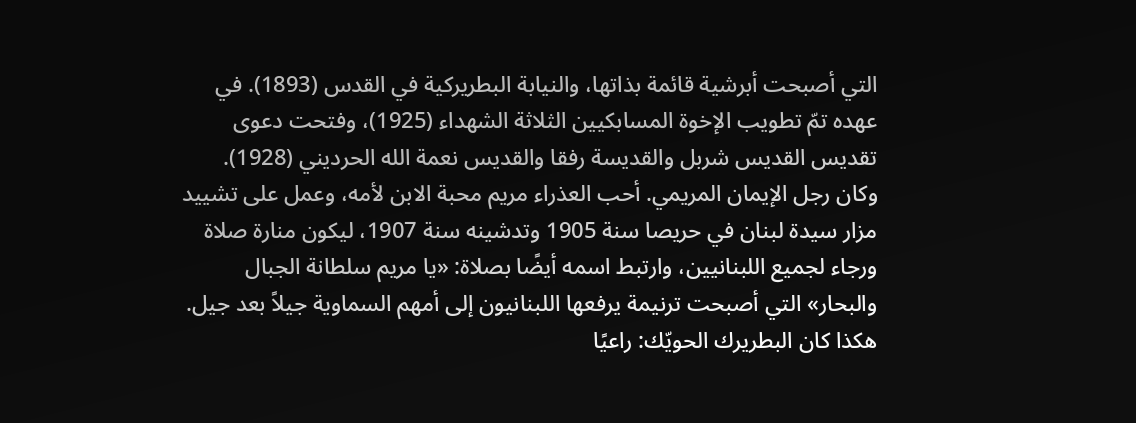التي أصبحت أبرشية قائمة بذاتها، والنيابة البطريركية في القدس (1893). في عهده تمّ تطويب الإخوة المسابكيين الثلاثة الشهداء (1925)، وفتحت دعوى تقديس القديس شربل والقديسة رفقا والقديس نعمة الله الحرديني (1928).
وكان رجل الإيمان المريمي. أحب العذراء مريم محبة الابن لأمه، وعمل على تشييد مزار سيدة لبنان في حريصا سنة 1905 وتدشينه سنة 1907، ليكون منارة صلاة ورجاء لجميع اللبنانيين، وارتبط اسمه أيضًا بصلاة: «يا مريم سلطانة الجبال والبحار» التي أصبحت ترنيمة يرفعها اللبنانيون إلى أمهم السماوية جيلاً بعد جيل.
هكذا كان البطريرك الحويّك: راعيًا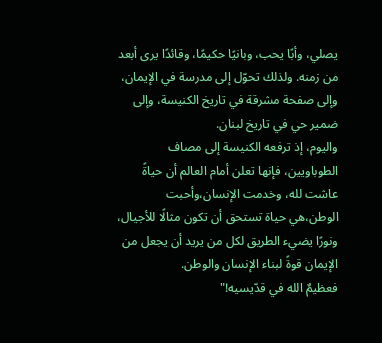يصلي، وأبًا يحب، وبانيًا حكيمًا، وقائدًا يرى أبعد من زمنه. ولذلك تحوّل إلى مدرسة في الإيمان، وإلى صفحة مشرقة في تاريخ الكنيسة، وإلى ضمير حي في تاريخ لبنان.
واليوم، إذ ترفعه الكنيسة إلى مصاف الطوباويين، فإنها تعلن أمام العالم أن حياةً عاشت لله، وخدمت الإنسان،وأحبت الوطن،هي حياة تستحق أن تكون مثالًا للأجيال، ونورًا يضيء الطريق لكل من يريد أن يجعل من الإيمان قوةً لبناء الإنسان والوطن.
فعظيمٌ الله في قدّيسيه!"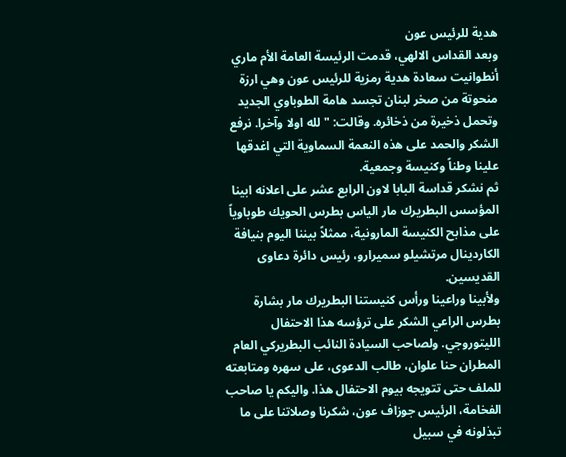هدية للرئيس عون
وبعد القداس الالهي، قدمت الرئيسة العامة الأم ماري أنطوانيت سعادة هدية رمزية للرئيس عون وهي ارزة منحوتة من صخر لبنان تجسد هامة الطوباوي الجديد وتحمل ذخيرة من ذخائره. وقالت: "لله اولا وآخرا. نرفع الشكر والحمد على هذه النعمة السماوية التي اغدقها علينا وطناً وكنيسة وجمعية.
ثم نشكر قداسة البابا لاون الرابع عشر على اعلانه ابينا المؤسس البطريرك مار الياس بطرس الحويك طوباوياً على مذابح الكنيسة المارونية، ممثلاً بيننا اليوم بنيافة الكاردينال مرتشيلو سميرارو، رئيس دائرة دعاوى القديسين.
ولأبينا وراعينا ورأس كنيستنا البطريرك مار بشارة بطرس الراعي الشكر على ترؤسه هذا الاحتفال الليتوروجي. ولصاحب السيادة النائب البطريركي العام المطران حنا علوان، طالب الدعوى، على سهره ومتابعته للملف حتى تتويجه بيوم الاحتفال هذا. واليكم يا صاحب الفخامة، الرئيس جوزاف عون، شكرنا وصلاتنا على ما تبذلونه في سبيل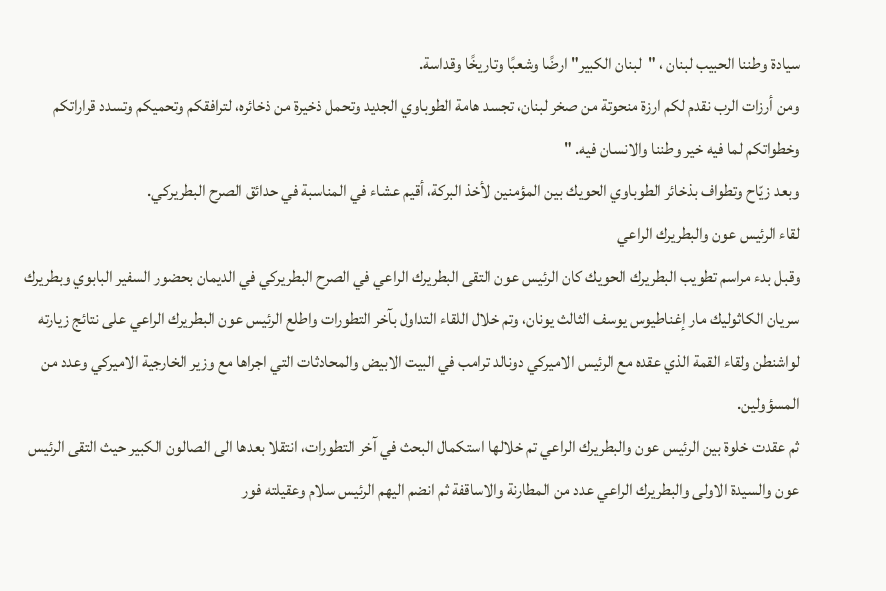سيادة وطننا الحبيب لبنان ، "لبنان الكبير" ارضًا وشعبًا وتاريخًا وقداسة.
ومن أرزات الرب نقدم لكم ارزة منحوتة من صخر لبنان، تجسد هامة الطوباوي الجديد وتحمل ذخيرة من ذخائره، لترافقكم وتحميكم وتسدد قراراتكم وخطواتكم لما فيه خير وطننا والانسان فيه. "
وبعد زيّاح وتطواف بذخائر الطوباوي الحويك بين المؤمنين لأخذ البركة، أقيم عشاء في المناسبة في حدائق الصرح البطريركي.
لقاء الرئيس عون والبطريرك الراعي
وقبل بدء مراسم تطويب البطريرك الحويك كان الرئيس عون التقى البطريرك الراعي في الصرح البطريركي في الديمان بحضور السفير البابوي وبطريرك سريان الكاثوليك مار إغناطيوس يوسف الثالث يونان، وتم خلال اللقاء التداول بآخر التطورات واطلع الرئيس عون البطريرك الراعي على نتائج زيارته لواشنطن ولقاء القمة الذي عقده مع الرئيس الاميركي دونالد ترامب في البيت الابيض والمحادثات التي اجراها مع وزير الخارجية الاميركي وعدد من المسؤولين.
ثم عقدت خلوة بين الرئيس عون والبطريرك الراعي تم خلالها استكمال البحث في آخر التطورات، انتقلا بعدها الى الصالون الكبير حيث التقى الرئيس عون والسيدة الاولى والبطريرك الراعي عدد من المطارنة والاساقفة ثم انضم اليهم الرئيس سلام وعقيلته فور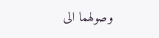وصولهما الى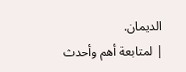الديمان.
| لمتابعة أهم وأحدث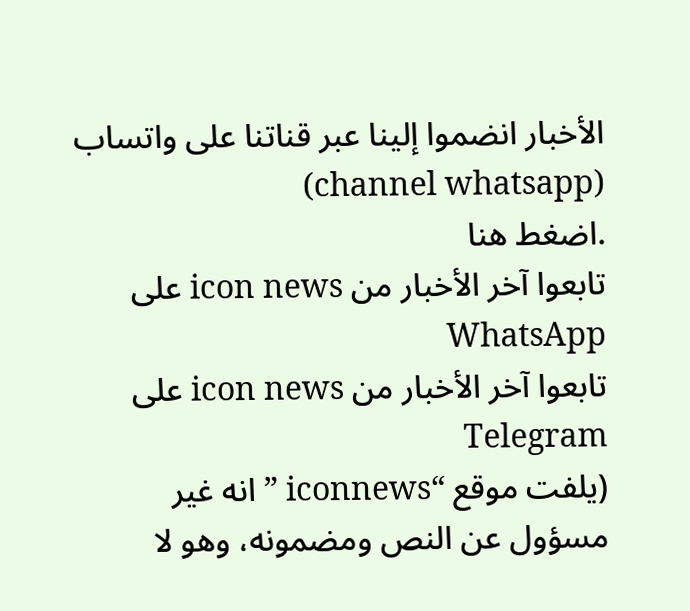الأخبار انضموا إلينا عبر قناتنا على واتساب (channel whatsapp)
.اضغط هنا
تابعوا آخر الأخبار من icon news على WhatsApp
تابعوا آخر الأخبار من icon news على Telegram
(يلفت موقع “iconnews ” انه غير مسؤول عن النص ومضمونه، وهو لا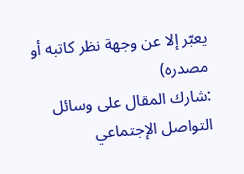يعبّر إلا عن وجهة نظر كاتبه أو مصدره)
:شارك المقال على وسائل التواصل الإجتماعي